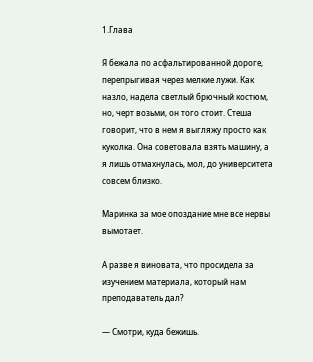1.Глава

Я бежала по асфальтированной дороге, перепрыгивая через мелкие лужи. Как назло, надела светлый брючный костюм, но, черт возьми, он того стоит. Стеша говорит, что в нем я выгляжу просто как куколка. Она советовала взять машину, а я лишь отмахнулась, мол, до университета совсем близко.

Маринка за мое опоздание мне все нервы вымотает.

А разве я виновата, что просидела за изучением материала, который нам преподаватель дал?

— Смотри, куда бежишь.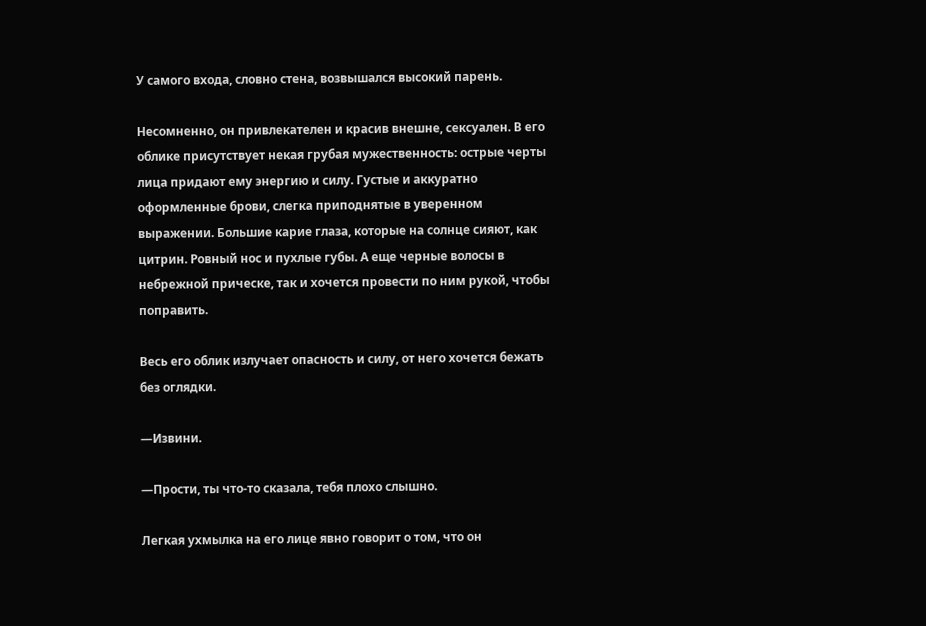У самого входа, словно стена, возвышался высокий парень.

Несомненно, он привлекателен и красив внешне, сексуален. В его облике присутствует некая грубая мужественность: острые черты лица придают ему энергию и силу. Густые и аккуратно оформленные брови, слегка приподнятые в уверенном выражении. Большие карие глаза, которые на солнце сияют, как цитрин. Ровный нос и пухлые губы. А еще черные волосы в небрежной прическе, так и хочется провести по ним рукой, чтобы поправить.

Весь его облик излучает опасность и силу, от него хочется бежать без оглядки.

—Извини.

—Прости, ты что-то сказала, тебя плохо слышно.

Легкая ухмылка на его лице явно говорит о том, что он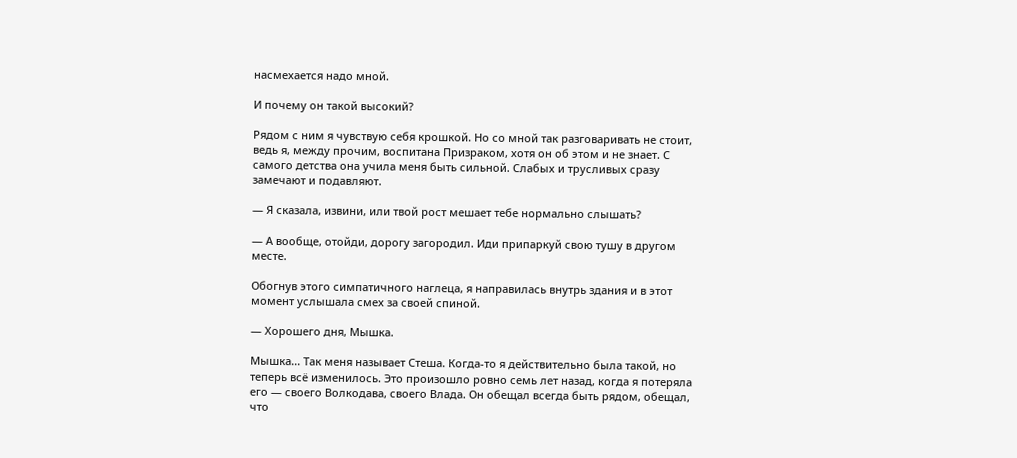насмехается надо мной.

И почему он такой высокий?

Рядом с ним я чувствую себя крошкой. Но со мной так разговаривать не стоит, ведь я, между прочим, воспитана Призраком, хотя он об этом и не знает. С самого детства она учила меня быть сильной. Слабых и трусливых сразу замечают и подавляют.

— Я сказала, извини, или твой рост мешает тебе нормально слышать?

— А вообще, отойди, дорогу загородил. Иди припаркуй свою тушу в другом месте.

Обогнув этого симпатичного наглеца, я направилась внутрь здания и в этот момент услышала смех за своей спиной.

— Хорошего дня, Мышка.

Мышка... Так меня называет Стеша. Когда-то я действительно была такой, но теперь всё изменилось. Это произошло ровно семь лет назад, когда я потеряла его — своего Волкодава, своего Влада. Он обещал всегда быть рядом, обещал, что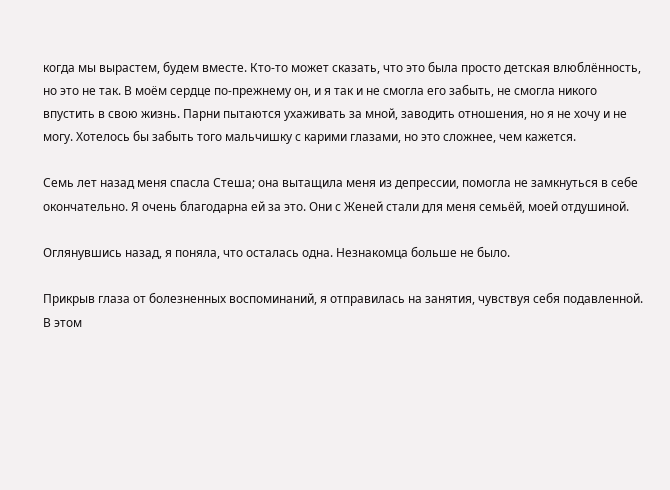когда мы вырастем, будем вместе. Кто-то может сказать, что это была просто детская влюблённость, но это не так. В моём сердце по-прежнему он, и я так и не смогла его забыть, не смогла никого впустить в свою жизнь. Парни пытаются ухаживать за мной, заводить отношения, но я не хочу и не могу. Хотелось бы забыть того мальчишку с карими глазами, но это сложнее, чем кажется.

Семь лет назад меня спасла Стеша; она вытащила меня из депрессии, помогла не замкнуться в себе окончательно. Я очень благодарна ей за это. Они с Женей стали для меня семьёй, моей отдушиной.

Оглянувшись назад, я поняла, что осталась одна. Незнакомца больше не было.

Прикрыв глаза от болезненных воспоминаний, я отправилась на занятия, чувствуя себя подавленной. В этом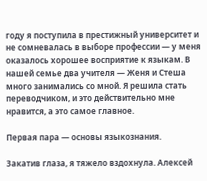году я поступила в престижный университет и не сомневалась в выборе профессии — у меня оказалось хорошее восприятие к языкам. В нашей семье два учителя — Женя и Стеша много занимались со мной. Я решила стать переводчиком, и это действительно мне нравится, а это самое главное.

Первая пара — основы языкознания.

Закатив глаза, я тяжело вздохнула. Алексей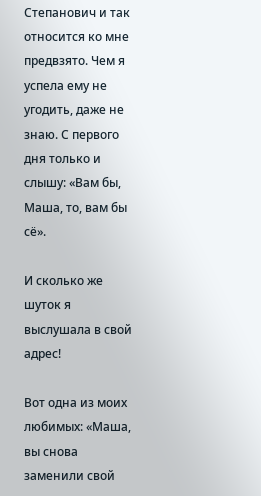Степанович и так относится ко мне предвзято. Чем я успела ему не угодить, даже не знаю. С первого дня только и слышу: «Вам бы, Маша, то, вам бы сё».

И сколько же шуток я выслушала в свой адрес!

Вот одна из моих любимых: «Маша, вы снова заменили свой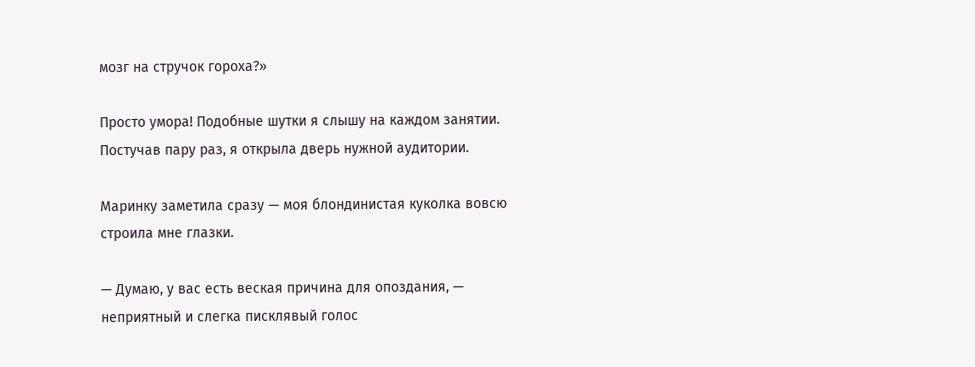мозг на стручок гороха?»

Просто умора! Подобные шутки я слышу на каждом занятии. Постучав пару раз, я открыла дверь нужной аудитории.

Маринку заметила сразу — моя блондинистая куколка вовсю строила мне глазки.

— Думаю, у вас есть веская причина для опоздания, — неприятный и слегка писклявый голос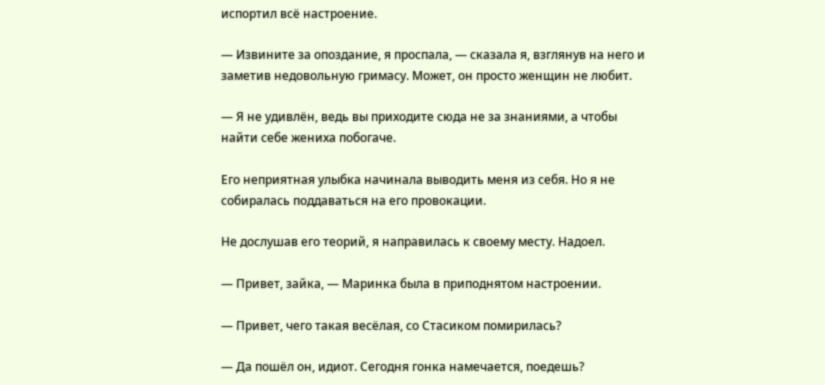испортил всё настроение.

— Извините за опоздание, я проспала, — сказала я, взглянув на него и заметив недовольную гримасу. Может, он просто женщин не любит.

— Я не удивлён, ведь вы приходите сюда не за знаниями, а чтобы найти себе жениха побогаче.

Его неприятная улыбка начинала выводить меня из себя. Но я не собиралась поддаваться на его провокации.

Не дослушав его теорий, я направилась к своему месту. Надоел.

— Привет, зайка, — Маринка была в приподнятом настроении.

— Привет, чего такая весёлая, со Стасиком помирилась?

— Да пошёл он, идиот. Сегодня гонка намечается, поедешь?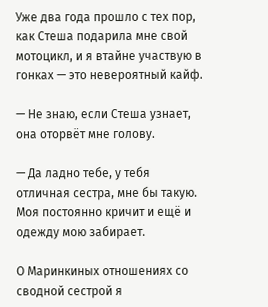Уже два года прошло с тех пор, как Стеша подарила мне свой мотоцикл, и я втайне участвую в гонках — это невероятный кайф.

— Не знаю, если Стеша узнает, она оторвёт мне голову.

— Да ладно тебе, у тебя отличная сестра, мне бы такую. Моя постоянно кричит и ещё и одежду мою забирает.

О Маринкиных отношениях со сводной сестрой я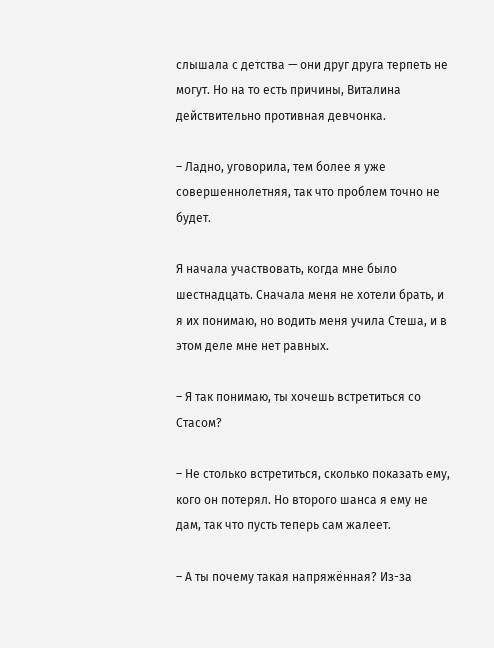слышала с детства — они друг друга терпеть не могут. Но на то есть причины, Виталина действительно противная девчонка.

– Ладно, уговорила, тем более я уже совершеннолетняя, так что проблем точно не будет.

Я начала участвовать, когда мне было шестнадцать. Сначала меня не хотели брать, и я их понимаю, но водить меня учила Стеша, и в этом деле мне нет равных.

– Я так понимаю, ты хочешь встретиться со Стасом?

– Не столько встретиться, сколько показать ему, кого он потерял. Но второго шанса я ему не дам, так что пусть теперь сам жалеет.

– А ты почему такая напряжённая? Из-за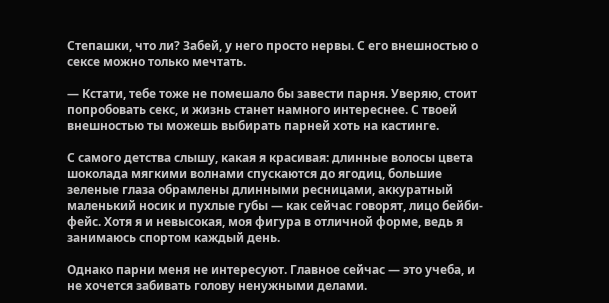Степашки, что ли? Забей, у него просто нервы. С его внешностью о сексе можно только мечтать.

— Кстати, тебе тоже не помешало бы завести парня. Уверяю, стоит попробовать секс, и жизнь станет намного интереснее. С твоей внешностью ты можешь выбирать парней хоть на кастинге.

С самого детства слышу, какая я красивая: длинные волосы цвета шоколада мягкими волнами спускаются до ягодиц, большие зеленые глаза обрамлены длинными ресницами, аккуратный маленький носик и пухлые губы — как сейчас говорят, лицо бейби-фейс. Хотя я и невысокая, моя фигура в отличной форме, ведь я занимаюсь спортом каждый день.

Однако парни меня не интересуют. Главное сейчас — это учеба, и не хочется забивать голову ненужными делами.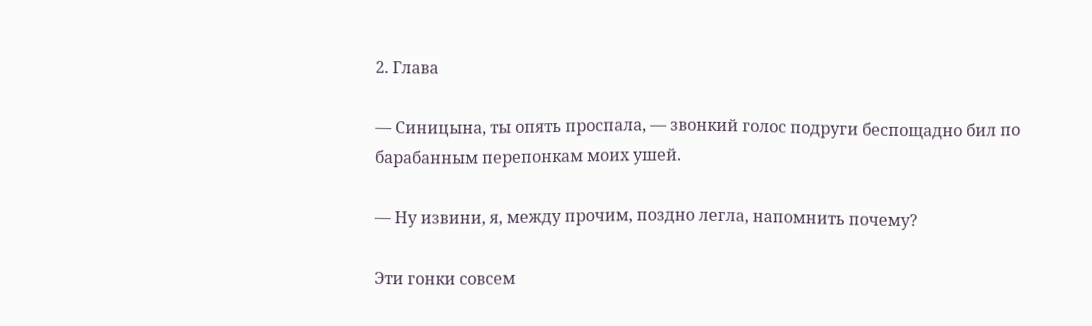2. Глава

— Синицына, ты опять проспала, — звонкий голос подруги беспощадно бил по барабанным перепонкам моих ушей.

— Ну извини, я, между прочим, поздно легла, напомнить почему?

Эти гонки совсем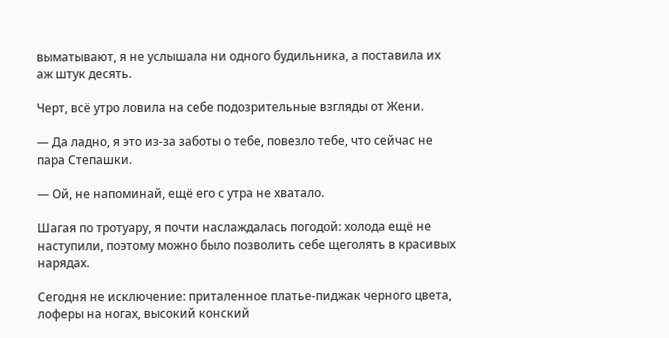выматывают, я не услышала ни одного будильника, а поставила их аж штук десять.

Черт, всё утро ловила на себе подозрительные взгляды от Жени.

— Да ладно, я это из-за заботы о тебе, повезло тебе, что сейчас не пара Степашки.

— Ой, не напоминай, ещё его с утра не хватало.

Шагая по тротуару, я почти наслаждалась погодой: холода ещё не наступили, поэтому можно было позволить себе щеголять в красивых нарядах.

Сегодня не исключение: приталенное платье-пиджак черного цвета, лоферы на ногах, высокий конский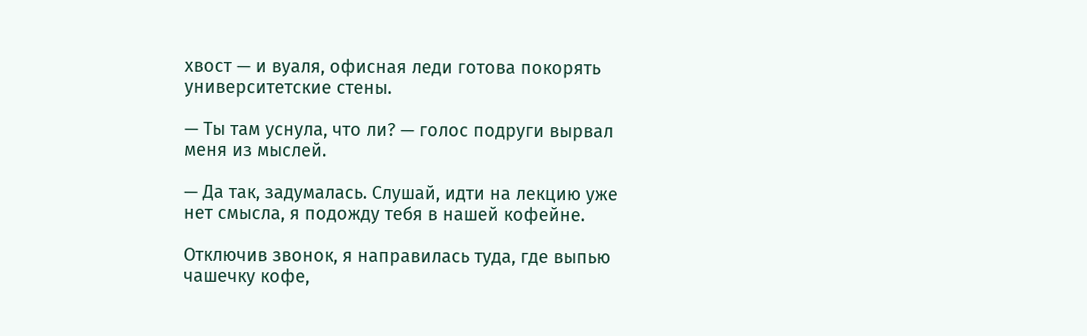хвост — и вуаля, офисная леди готова покорять университетские стены.

— Ты там уснула, что ли? — голос подруги вырвал меня из мыслей.

— Да так, задумалась. Слушай, идти на лекцию уже нет смысла, я подожду тебя в нашей кофейне.

Отключив звонок, я направилась туда, где выпью чашечку кофе,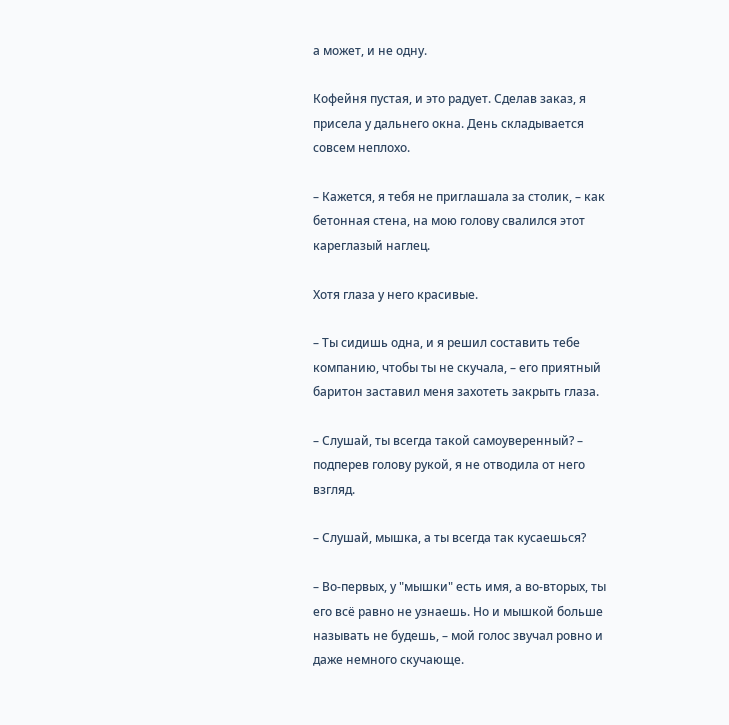а может, и не одну.

Кофейня пустая, и это радует. Сделав заказ, я присела у дальнего окна. День складывается совсем неплохо.

– Кажется, я тебя не приглашала за столик, – как бетонная стена, на мою голову свалился этот кареглазый наглец.

Хотя глаза у него красивые.

– Ты сидишь одна, и я решил составить тебе компанию, чтобы ты не скучала, – его приятный баритон заставил меня захотеть закрыть глаза.

– Слушай, ты всегда такой самоуверенный? – подперев голову рукой, я не отводила от него взгляд.

– Слушай, мышка, а ты всегда так кусаешься?

– Во-первых, у "мышки" есть имя, а во-вторых, ты его всё равно не узнаешь. Но и мышкой больше называть не будешь, – мой голос звучал ровно и даже немного скучающе.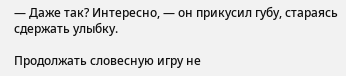— Даже так? Интересно, — он прикусил губу, стараясь сдержать улыбку.

Продолжать словесную игру не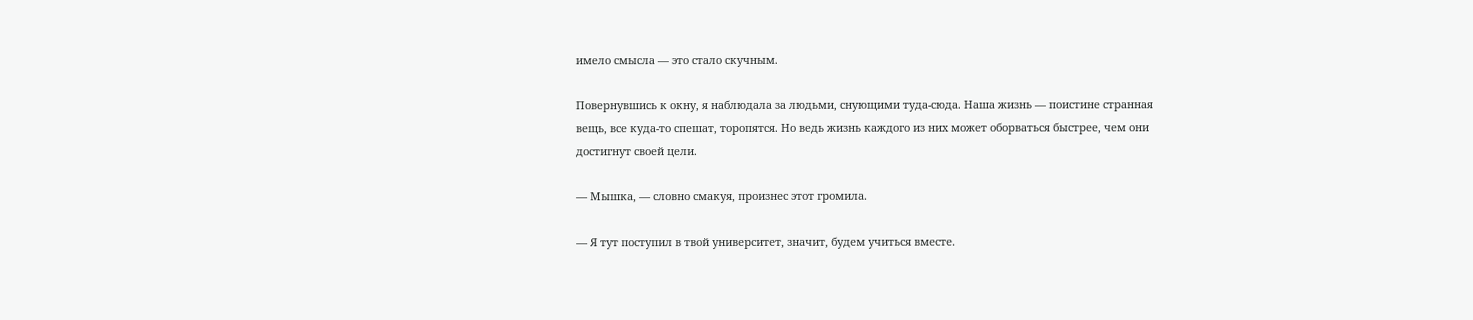имело смысла — это стало скучным.

Повернувшись к окну, я наблюдала за людьми, снующими туда-сюда. Наша жизнь — поистине странная вещь, все куда-то спешат, торопятся. Но ведь жизнь каждого из них может оборваться быстрее, чем они достигнут своей цели.

— Мышка, — словно смакуя, произнес этот громила.

— Я тут поступил в твой университет, значит, будем учиться вместе.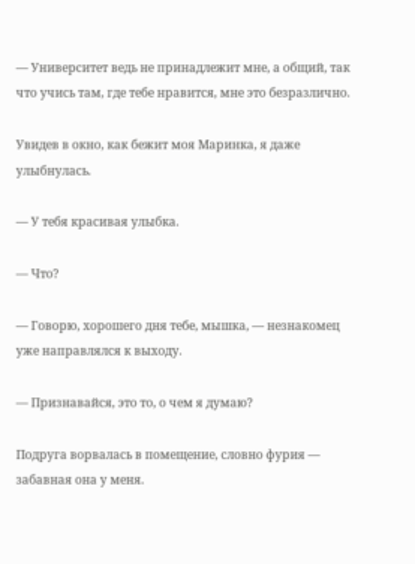— Университет ведь не принадлежит мне, а общий, так что учись там, где тебе нравится, мне это безразлично.

Увидев в окно, как бежит моя Маринка, я даже улыбнулась.

— У тебя красивая улыбка.

— Что?

— Говорю, хорошего дня тебе, мышка, — незнакомец уже направлялся к выходу.

— Признавайся, это то, о чем я думаю?

Подруга ворвалась в помещение, словно фурия — забавная она у меня.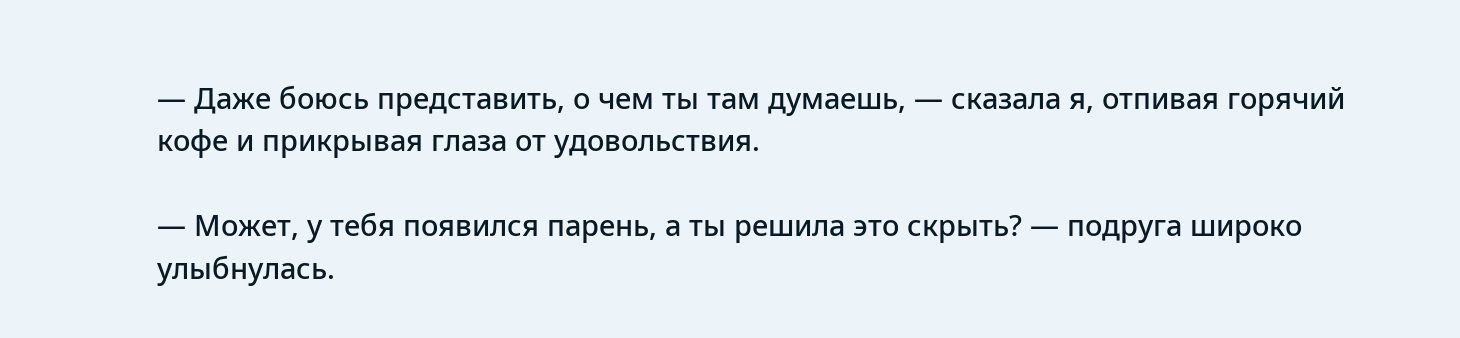— Даже боюсь представить, о чем ты там думаешь, — сказала я, отпивая горячий кофе и прикрывая глаза от удовольствия.

— Может, у тебя появился парень, а ты решила это скрыть? — подруга широко улыбнулась.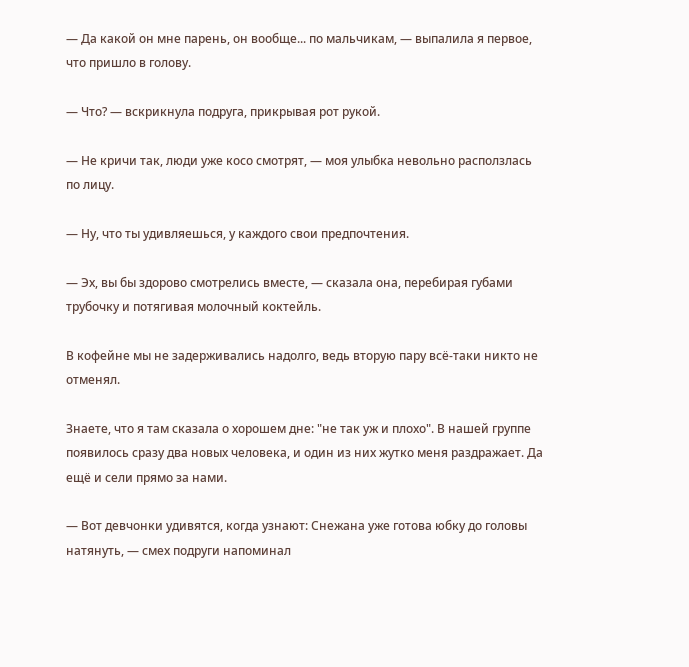— Да какой он мне парень, он вообще... по мальчикам, — выпалила я первое, что пришло в голову.

— Что? — вскрикнула подруга, прикрывая рот рукой.

— Не кричи так, люди уже косо смотрят, — моя улыбка невольно расползлась по лицу.

— Ну, что ты удивляешься, у каждого свои предпочтения.

— Эх, вы бы здорово смотрелись вместе, — сказала она, перебирая губами трубочку и потягивая молочный коктейль.

В кофейне мы не задерживались надолго, ведь вторую пару всё-таки никто не отменял.

Знаете, что я там сказала о хорошем дне: "не так уж и плохо". В нашей группе появилось сразу два новых человека, и один из них жутко меня раздражает. Да ещё и сели прямо за нами.

— Вот девчонки удивятся, когда узнают: Снежана уже готова юбку до головы натянуть, — смех подруги напоминал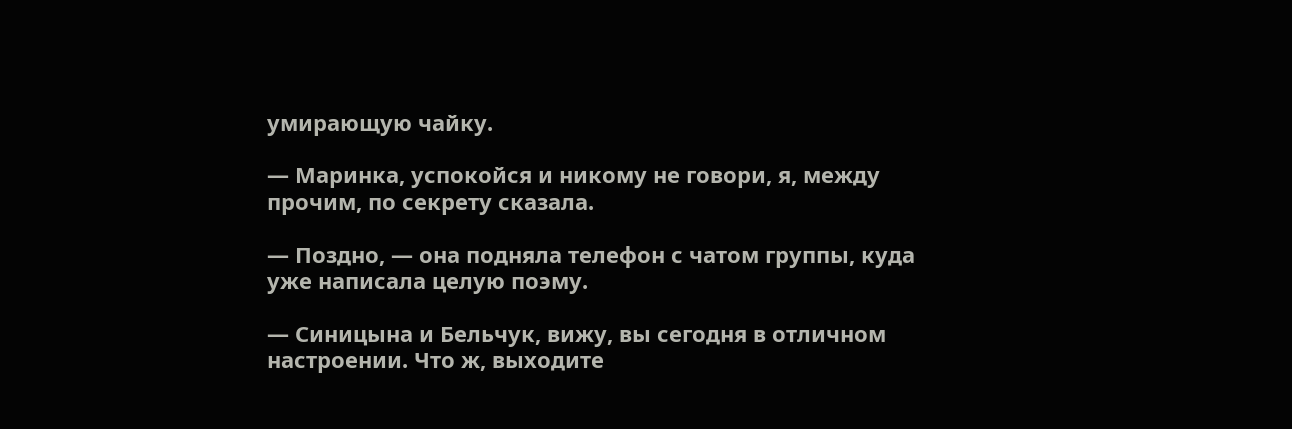умирающую чайку.

— Маринка, успокойся и никому не говори, я, между прочим, по секрету сказала.

— Поздно, — она подняла телефон с чатом группы, куда уже написала целую поэму.

— Синицына и Бельчук, вижу, вы сегодня в отличном настроении. Что ж, выходите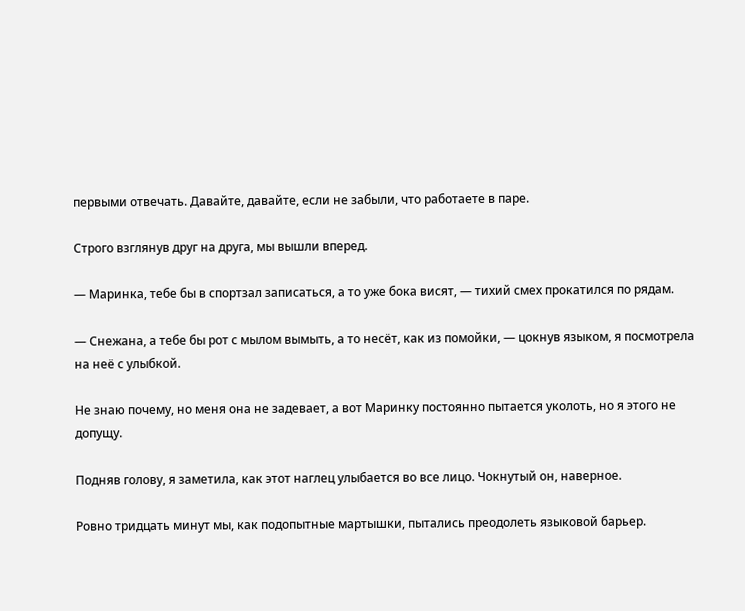первыми отвечать. Давайте, давайте, если не забыли, что работаете в паре.

Строго взглянув друг на друга, мы вышли вперед.

— Маринка, тебе бы в спортзал записаться, а то уже бока висят, — тихий смех прокатился по рядам.

— Снежана, а тебе бы рот с мылом вымыть, а то несёт, как из помойки, — цокнув языком, я посмотрела на неё с улыбкой.

Не знаю почему, но меня она не задевает, а вот Маринку постоянно пытается уколоть, но я этого не допущу.

Подняв голову, я заметила, как этот наглец улыбается во все лицо. Чокнутый он, наверное.

Ровно тридцать минут мы, как подопытные мартышки, пытались преодолеть языковой барьер.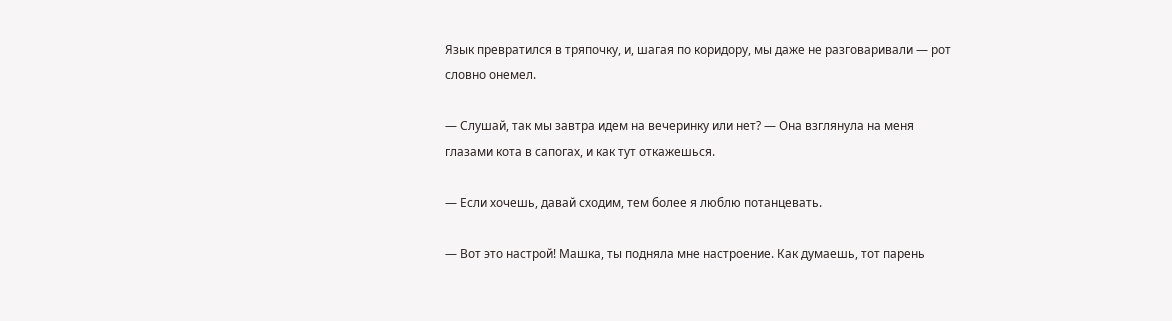Язык превратился в тряпочку, и, шагая по коридору, мы даже не разговаривали — рот словно онемел.

— Слушай, так мы завтра идем на вечеринку или нет? — Она взглянула на меня глазами кота в сапогах, и как тут откажешься.

— Если хочешь, давай сходим, тем более я люблю потанцевать.

— Вот это настрой! Машка, ты подняла мне настроение. Как думаешь, тот парень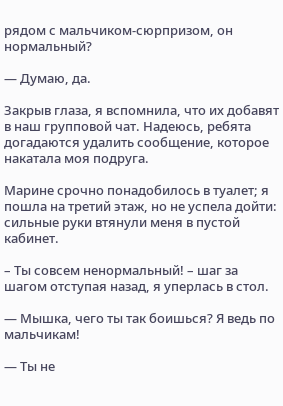рядом с мальчиком-сюрпризом, он нормальный?

— Думаю, да.

Закрыв глаза, я вспомнила, что их добавят в наш групповой чат. Надеюсь, ребята догадаются удалить сообщение, которое накатала моя подруга.

Марине срочно понадобилось в туалет; я пошла на третий этаж, но не успела дойти: сильные руки втянули меня в пустой кабинет.

– Ты совсем ненормальный! – шаг за шагом отступая назад, я уперлась в стол.

— Мышка, чего ты так боишься? Я ведь по мальчикам!

— Ты не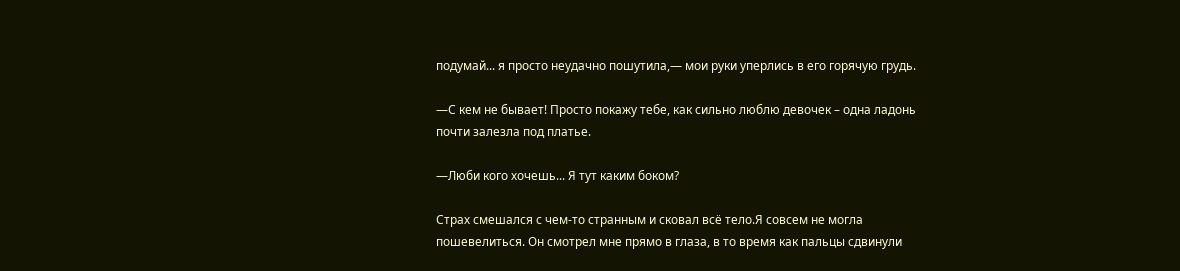подумай... я просто неудачно пошутила,— мои руки уперлись в его горячую грудь.

—С кем не бывает! Просто покажу тебе, как сильно люблю девочек – одна ладонь почти залезла под платье.

—Люби кого хочешь... Я тут каким боком?

Страх смешался с чем-то странным и сковал всё тело.Я совсем не могла пошевелиться. Он смотрел мне прямо в глаза, в то время как пальцы сдвинули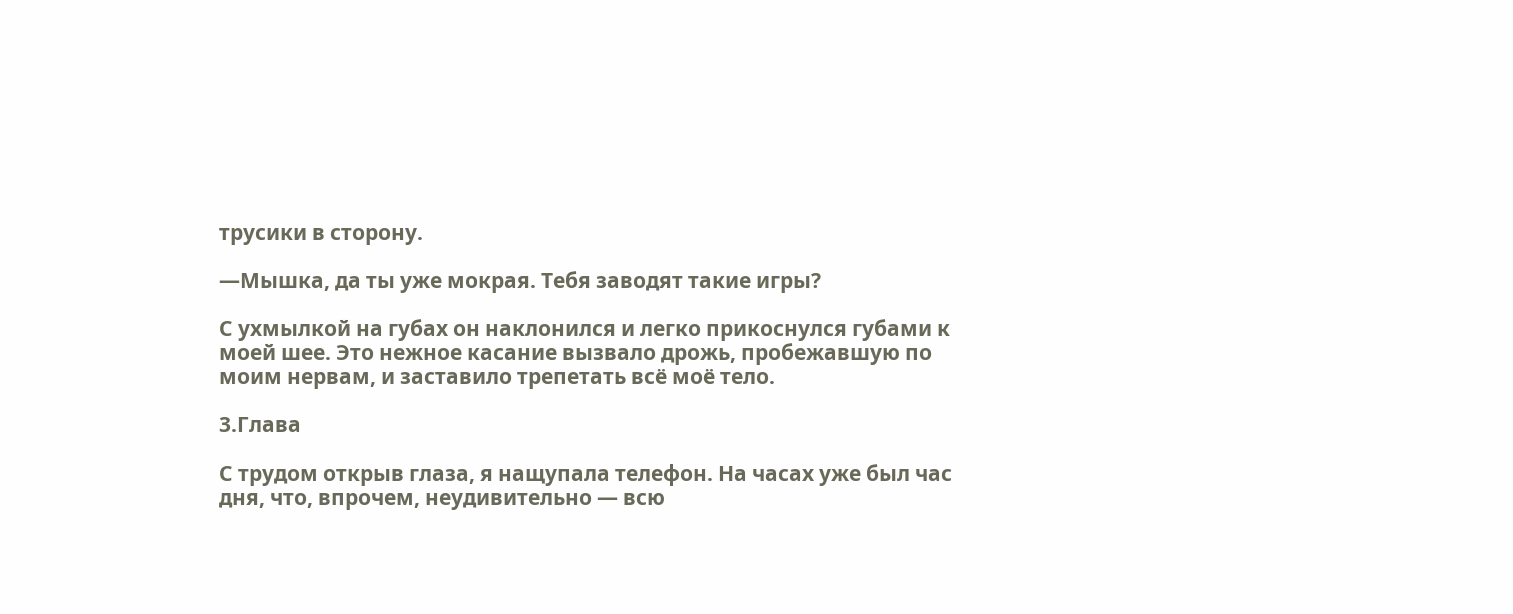трусики в сторону.

—Мышка, да ты уже мокрая. Тебя заводят такие игры?

С ухмылкой на губах он наклонился и легко прикоснулся губами к моей шее. Это нежное касание вызвало дрожь, пробежавшую по моим нервам, и заставило трепетать всё моё тело.

3.Глава

С трудом открыв глаза, я нащупала телефон. На часах уже был час дня, что, впрочем, неудивительно — всю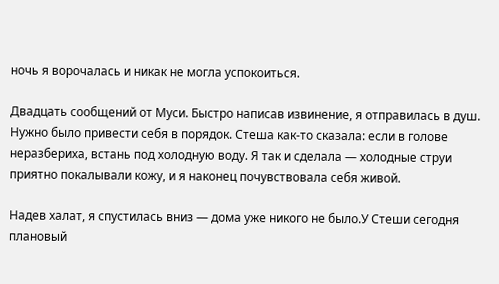ночь я ворочалась и никак не могла успокоиться.

Двадцать сообщений от Муси. Быстро написав извинение, я отправилась в душ. Нужно было привести себя в порядок. Стеша как-то сказала: если в голове неразбериха, встань под холодную воду. Я так и сделала — холодные струи приятно покалывали кожу, и я наконец почувствовала себя живой.

Надев халат, я спустилась вниз — дома уже никого не было.У Стеши сегодня плановый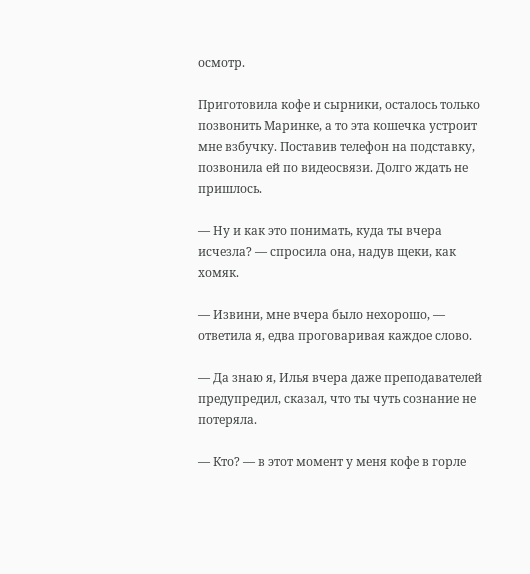осмотр.

Приготовила кофе и сырники, осталось только позвонить Маринке, а то эта кошечка устроит мне взбучку. Поставив телефон на подставку, позвонила ей по видеосвязи. Долго ждать не пришлось.

— Ну и как это понимать, куда ты вчера исчезла? — спросила она, надув щеки, как хомяк.

— Извини, мне вчера было нехорошо, — ответила я, едва проговаривая каждое слово.

— Да знаю я, Илья вчера даже преподавателей предупредил, сказал, что ты чуть сознание не потеряла.

— Кто? — в этот момент у меня кофе в горле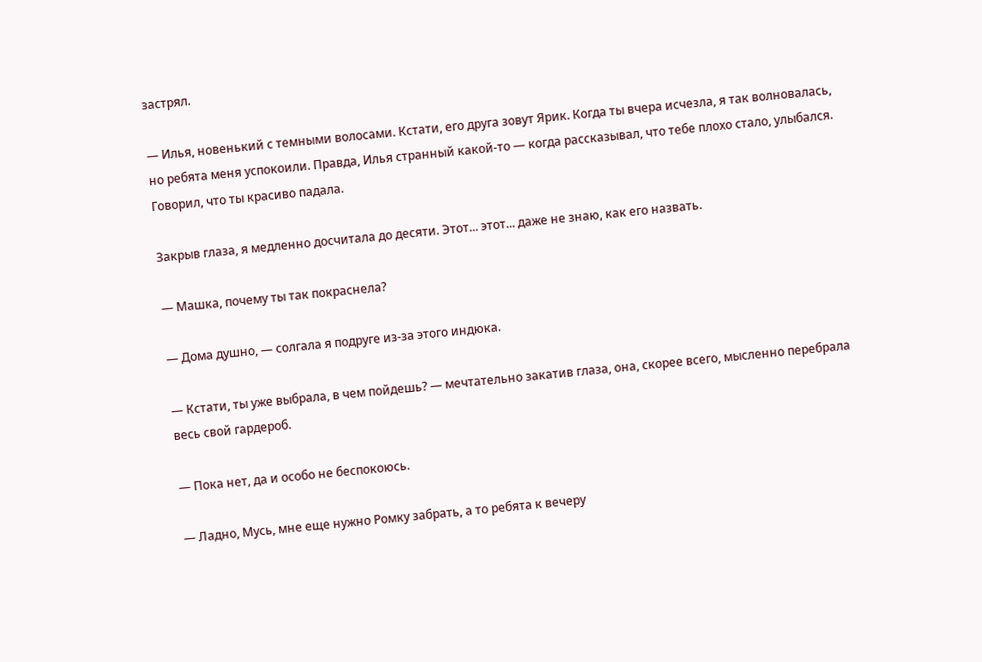застрял.

— Илья, новенький с темными волосами. Кстати, его друга зовут Ярик. Когда ты вчера исчезла, я так волновалась, но ребята меня успокоили. Правда, Илья странный какой-то — когда рассказывал, что тебе плохо стало, улыбался. Говорил, что ты красиво падала.

Закрыв глаза, я медленно досчитала до десяти. Этот... этот... даже не знаю, как его назвать.

— Машка, почему ты так покраснела?

— Дома душно, — солгала я подруге из-за этого индюка.

— Кстати, ты уже выбрала, в чем пойдешь? — мечтательно закатив глаза, она, скорее всего, мысленно перебрала весь свой гардероб.

— Пока нет, да и особо не беспокоюсь.

— Ладно, Мусь, мне еще нужно Ромку забрать, а то ребята к вечеру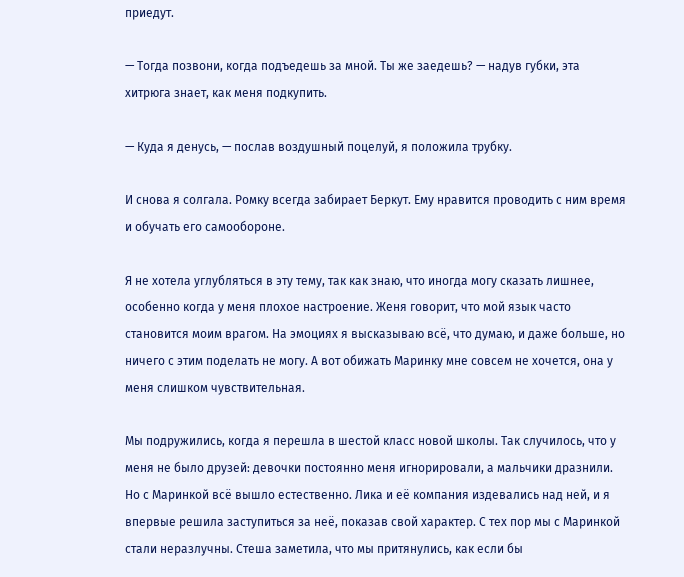приедут.

— Тогда позвони, когда подъедешь за мной. Ты же заедешь? — надув губки, эта хитрюга знает, как меня подкупить.

— Куда я денусь, — послав воздушный поцелуй, я положила трубку.

И снова я солгала. Ромку всегда забирает Беркут. Ему нравится проводить с ним время и обучать его самообороне.

Я не хотела углубляться в эту тему, так как знаю, что иногда могу сказать лишнее, особенно когда у меня плохое настроение. Женя говорит, что мой язык часто становится моим врагом. На эмоциях я высказываю всё, что думаю, и даже больше, но ничего с этим поделать не могу. А вот обижать Маринку мне совсем не хочется, она у меня слишком чувствительная.

Мы подружились, когда я перешла в шестой класс новой школы. Так случилось, что у меня не было друзей: девочки постоянно меня игнорировали, а мальчики дразнили. Но с Маринкой всё вышло естественно. Лика и её компания издевались над ней, и я впервые решила заступиться за неё, показав свой характер. С тех пор мы с Маринкой стали неразлучны. Стеша заметила, что мы притянулись, как если бы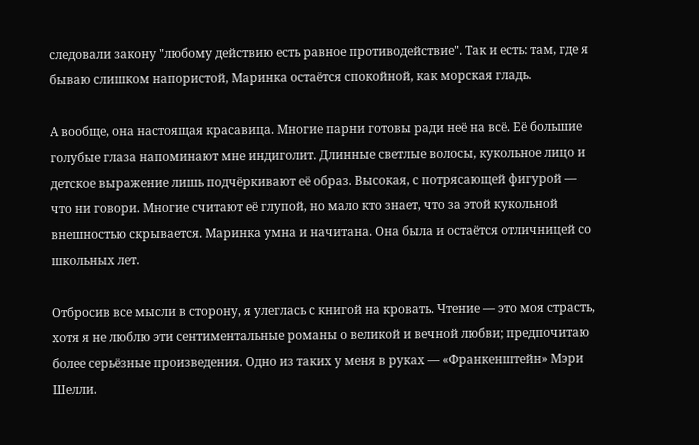следовали закону "любому действию есть равное противодействие". Так и есть: там, где я бываю слишком напористой, Маринка остаётся спокойной, как морская гладь.

А вообще, она настоящая красавица. Многие парни готовы ради неё на всё. Её большие голубые глаза напоминают мне индиголит. Длинные светлые волосы, кукольное лицо и детское выражение лишь подчёркивают её образ. Высокая, с потрясающей фигурой — что ни говори. Многие считают её глупой, но мало кто знает, что за этой кукольной внешностью скрывается. Маринка умна и начитана. Она была и остаётся отличницей со школьных лет.

Отбросив все мысли в сторону, я улеглась с книгой на кровать. Чтение — это моя страсть, хотя я не люблю эти сентиментальные романы о великой и вечной любви; предпочитаю более серьёзные произведения. Одно из таких у меня в руках — «Франкенштейн» Мэри Шелли.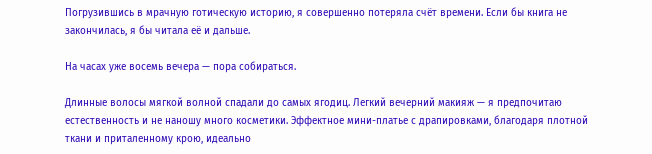Погрузившись в мрачную готическую историю, я совершенно потеряла счёт времени. Если бы книга не закончилась, я бы читала её и дальше.

На часах уже восемь вечера — пора собираться.

Длинные волосы мягкой волной спадали до самых ягодиц. Легкий вечерний макияж — я предпочитаю естественность и не наношу много косметики. Эффектное мини-платье с драпировками, благодаря плотной ткани и приталенному крою, идеально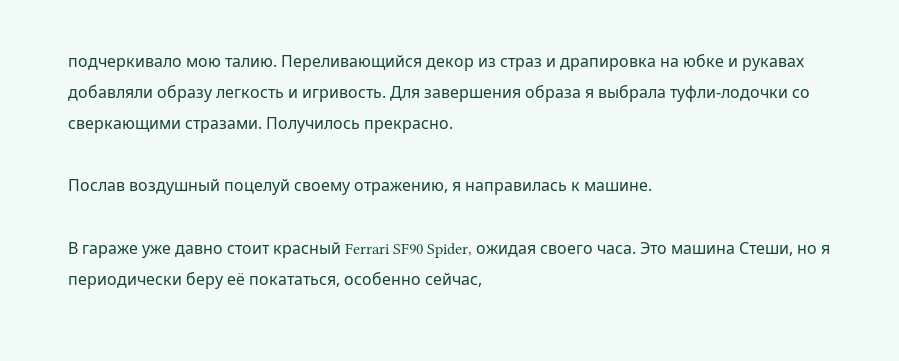подчеркивало мою талию. Переливающийся декор из страз и драпировка на юбке и рукавах добавляли образу легкость и игривость. Для завершения образа я выбрала туфли-лодочки со сверкающими стразами. Получилось прекрасно.

Послав воздушный поцелуй своему отражению, я направилась к машине.

В гараже уже давно стоит красный Ferrari SF90 Spider, ожидая своего часа. Это машина Стеши, но я периодически беру её покататься, особенно сейчас,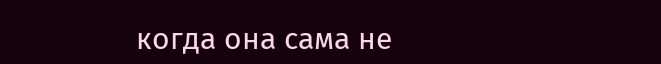когда она сама не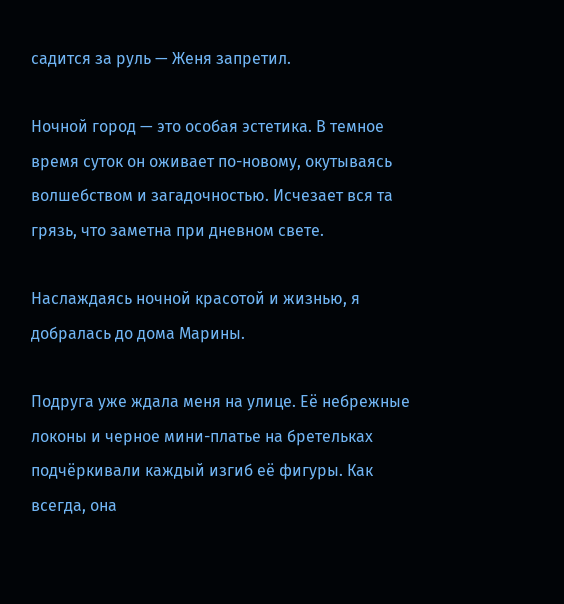садится за руль — Женя запретил.

Ночной город — это особая эстетика. В темное время суток он оживает по-новому, окутываясь волшебством и загадочностью. Исчезает вся та грязь, что заметна при дневном свете.

Наслаждаясь ночной красотой и жизнью, я добралась до дома Марины.

Подруга уже ждала меня на улице. Её небрежные локоны и черное мини-платье на бретельках подчёркивали каждый изгиб её фигуры. Как всегда, она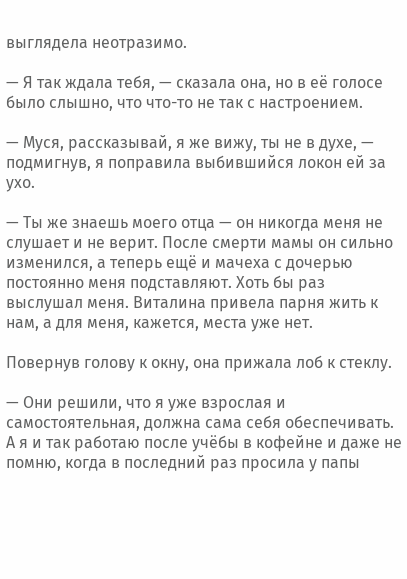выглядела неотразимо.

— Я так ждала тебя, — сказала она, но в её голосе было слышно, что что-то не так с настроением.

— Муся, рассказывай, я же вижу, ты не в духе, — подмигнув, я поправила выбившийся локон ей за ухо.

— Ты же знаешь моего отца — он никогда меня не слушает и не верит. После смерти мамы он сильно изменился, а теперь ещё и мачеха с дочерью постоянно меня подставляют. Хоть бы раз выслушал меня. Виталина привела парня жить к нам, а для меня, кажется, места уже нет.

Повернув голову к окну, она прижала лоб к стеклу.

— Они решили, что я уже взрослая и самостоятельная, должна сама себя обеспечивать. А я и так работаю после учёбы в кофейне и даже не помню, когда в последний раз просила у папы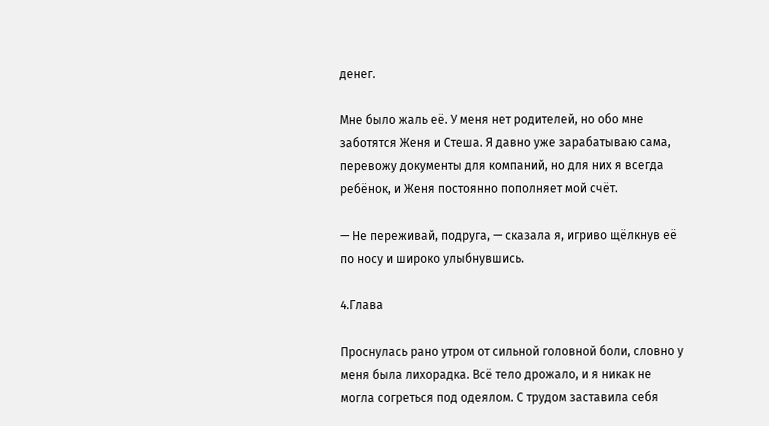денег.

Мне было жаль её. У меня нет родителей, но обо мне заботятся Женя и Стеша. Я давно уже зарабатываю сама, перевожу документы для компаний, но для них я всегда ребёнок, и Женя постоянно пополняет мой счёт.

— Не переживай, подруга, — сказала я, игриво щёлкнув её по носу и широко улыбнувшись.

4.Глава

Проснулась рано утром от сильной головной боли, словно у меня была лихорадка. Всё тело дрожало, и я никак не могла согреться под одеялом. С трудом заставила себя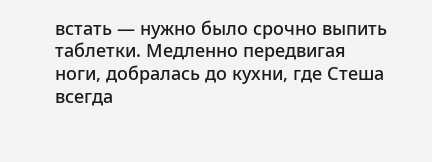встать — нужно было срочно выпить таблетки. Медленно передвигая ноги, добралась до кухни, где Стеша всегда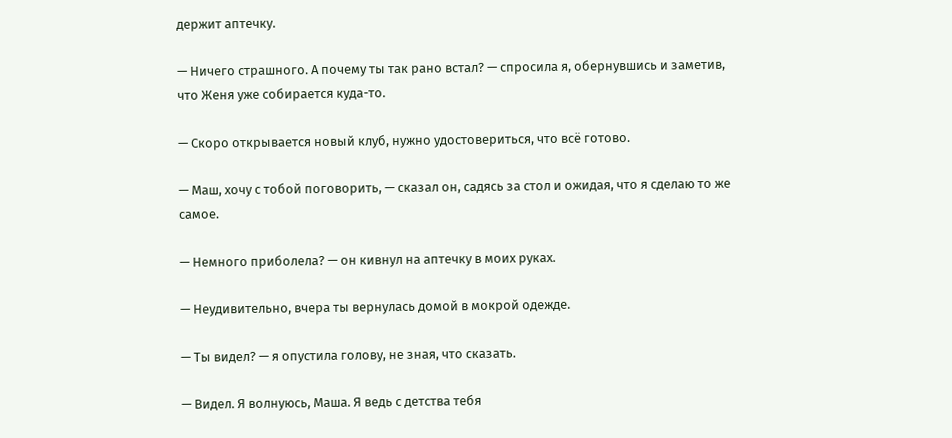держит аптечку.

— Ничего страшного. А почему ты так рано встал? — спросила я, обернувшись и заметив, что Женя уже собирается куда-то.

— Скоро открывается новый клуб, нужно удостовериться, что всё готово.

— Маш, хочу с тобой поговорить, — сказал он, садясь за стол и ожидая, что я сделаю то же самое.

— Немного приболела? — он кивнул на аптечку в моих руках.

— Неудивительно, вчера ты вернулась домой в мокрой одежде.

— Ты видел? — я опустила голову, не зная, что сказать.

— Видел. Я волнуюсь, Маша. Я ведь с детства тебя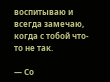воспитываю и всегда замечаю, когда с тобой что-то не так.

— Со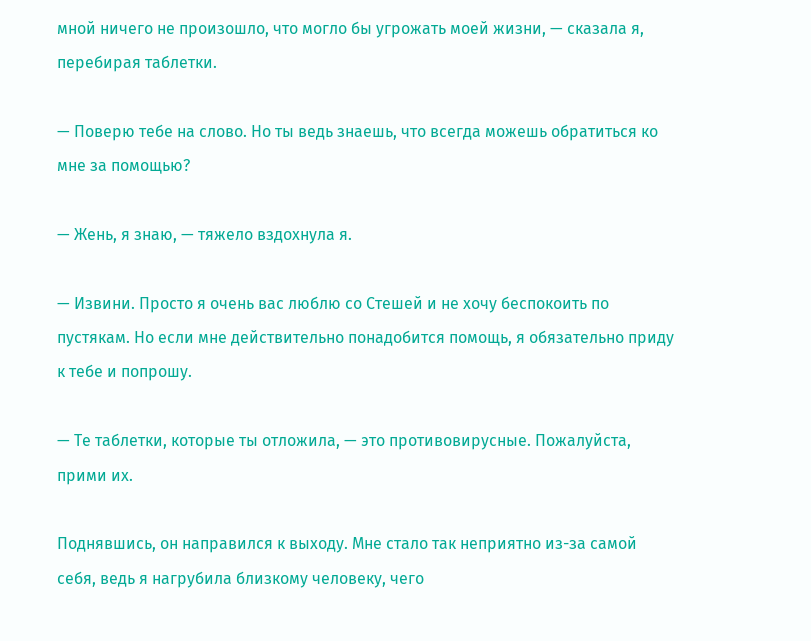мной ничего не произошло, что могло бы угрожать моей жизни, — сказала я, перебирая таблетки.

— Поверю тебе на слово. Но ты ведь знаешь, что всегда можешь обратиться ко мне за помощью?

— Жень, я знаю, — тяжело вздохнула я.

— Извини. Просто я очень вас люблю со Стешей и не хочу беспокоить по пустякам. Но если мне действительно понадобится помощь, я обязательно приду к тебе и попрошу.

— Те таблетки, которые ты отложила, — это противовирусные. Пожалуйста, прими их.

Поднявшись, он направился к выходу. Мне стало так неприятно из-за самой себя, ведь я нагрубила близкому человеку, чего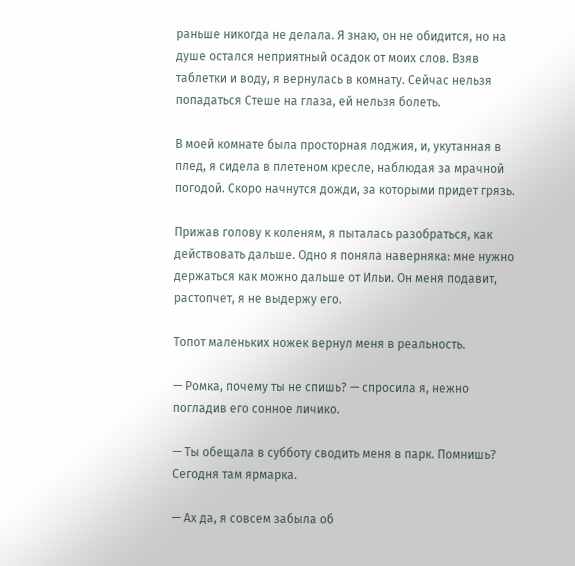раньше никогда не делала. Я знаю, он не обидится, но на душе остался неприятный осадок от моих слов. Взяв таблетки и воду, я вернулась в комнату. Сейчас нельзя попадаться Стеше на глаза, ей нельзя болеть.

В моей комнате была просторная лоджия, и, укутанная в плед, я сидела в плетеном кресле, наблюдая за мрачной погодой. Скоро начнутся дожди, за которыми придет грязь.

Прижав голову к коленям, я пыталась разобраться, как действовать дальше. Одно я поняла наверняка: мне нужно держаться как можно дальше от Ильи. Он меня подавит, растопчет, я не выдержу его.

Топот маленьких ножек вернул меня в реальность.

— Ромка, почему ты не спишь? — спросила я, нежно погладив его сонное личико.

— Ты обещала в субботу сводить меня в парк. Помнишь? Сегодня там ярмарка.

— Ах да, я совсем забыла об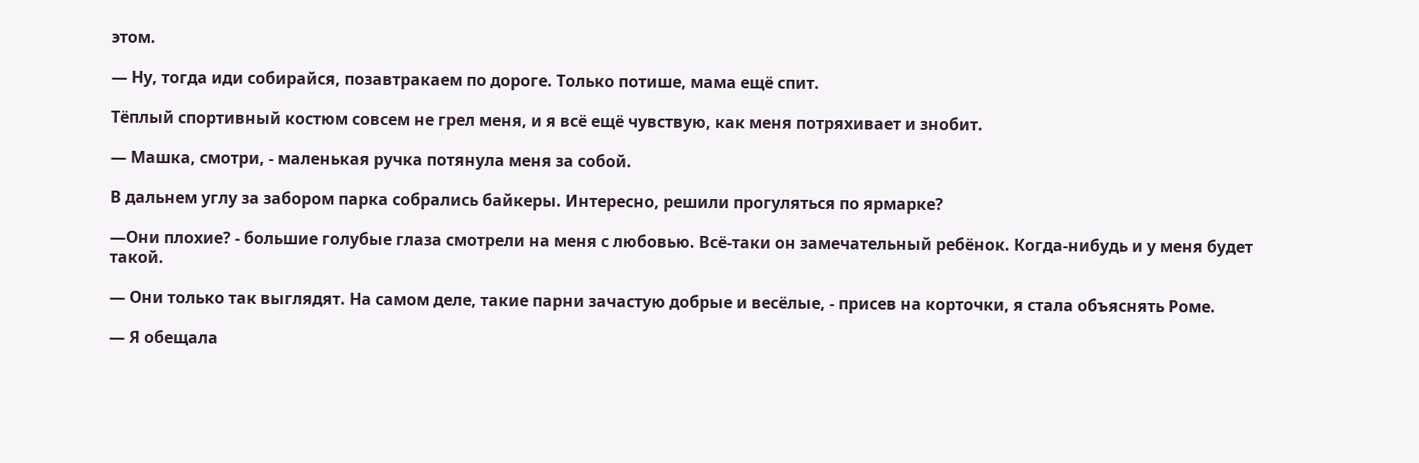этом.

— Ну, тогда иди собирайся, позавтракаем по дороге. Только потише, мама ещё спит.

Тёплый спортивный костюм совсем не грел меня, и я всё ещё чувствую, как меня потряхивает и знобит.

— Машка, смотри, - маленькая ручка потянула меня за собой.

В дальнем углу за забором парка собрались байкеры. Интересно, решили прогуляться по ярмарке?

—Они плохие? - большие голубые глаза смотрели на меня с любовью. Всё-таки он замечательный ребёнок. Когда-нибудь и у меня будет такой.

— Они только так выглядят. На самом деле, такие парни зачастую добрые и весёлые, - присев на корточки, я стала объяснять Роме.

— Я обещала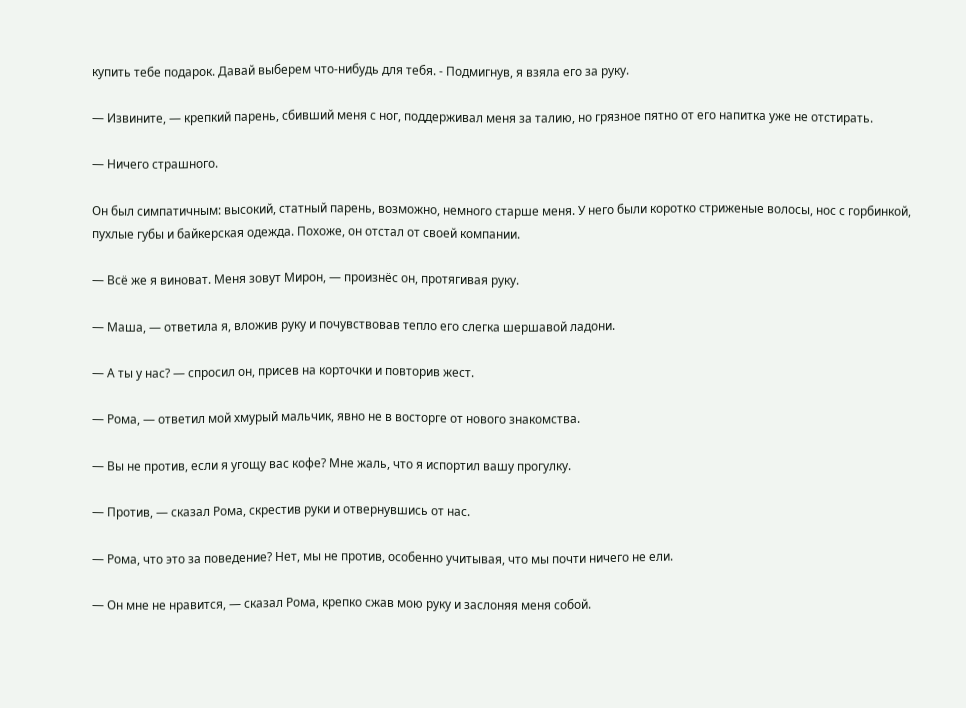купить тебе подарок. Давай выберем что-нибудь для тебя. - Подмигнув, я взяла его за руку.

— Извините, — крепкий парень, сбивший меня с ног, поддерживал меня за талию, но грязное пятно от его напитка уже не отстирать.

— Ничего страшного.

Он был симпатичным: высокий, статный парень, возможно, немного старше меня. У него были коротко стриженые волосы, нос с горбинкой, пухлые губы и байкерская одежда. Похоже, он отстал от своей компании.

— Всё же я виноват. Меня зовут Мирон, — произнёс он, протягивая руку.

— Маша, — ответила я, вложив руку и почувствовав тепло его слегка шершавой ладони.

— А ты у нас? — спросил он, присев на корточки и повторив жест.

— Рома, — ответил мой хмурый мальчик, явно не в восторге от нового знакомства.

— Вы не против, если я угощу вас кофе? Мне жаль, что я испортил вашу прогулку.

— Против, — сказал Рома, скрестив руки и отвернувшись от нас.

— Рома, что это за поведение? Нет, мы не против, особенно учитывая, что мы почти ничего не ели.

— Он мне не нравится, — сказал Рома, крепко сжав мою руку и заслоняя меня собой.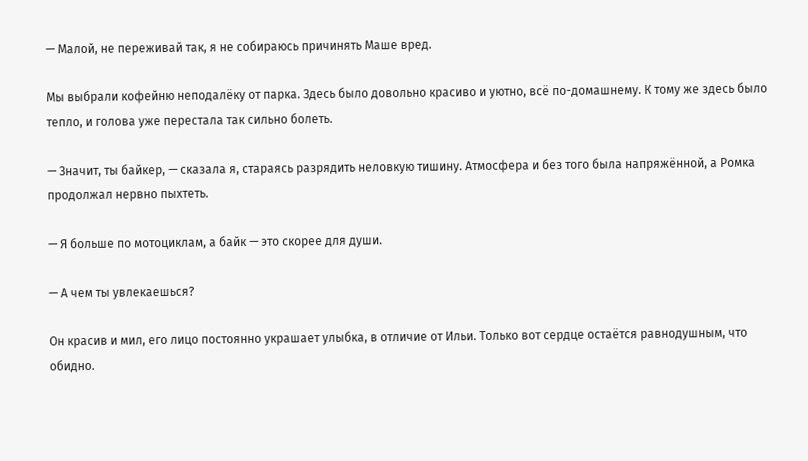— Малой, не переживай так, я не собираюсь причинять Маше вред.

Мы выбрали кофейню неподалёку от парка. Здесь было довольно красиво и уютно, всё по-домашнему. К тому же здесь было тепло, и голова уже перестала так сильно болеть.

— Значит, ты байкер, — сказала я, стараясь разрядить неловкую тишину. Атмосфера и без того была напряжённой, а Ромка продолжал нервно пыхтеть.

— Я больше по мотоциклам, а байк — это скорее для души.

— А чем ты увлекаешься?

Он красив и мил, его лицо постоянно украшает улыбка, в отличие от Ильи. Только вот сердце остаётся равнодушным, что обидно.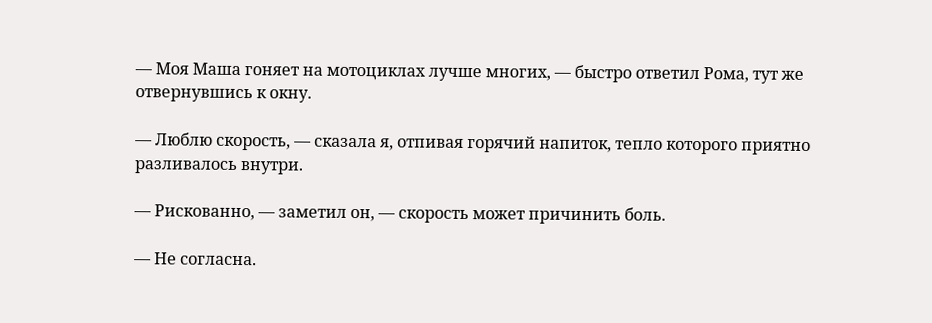— Моя Маша гоняет на мотоциклах лучше многих, — быстро ответил Рома, тут же отвернувшись к окну.

— Люблю скорость, — сказала я, отпивая горячий напиток, тепло которого приятно разливалось внутри.

— Рискованно, — заметил он, — скорость может причинить боль.

— Не согласна.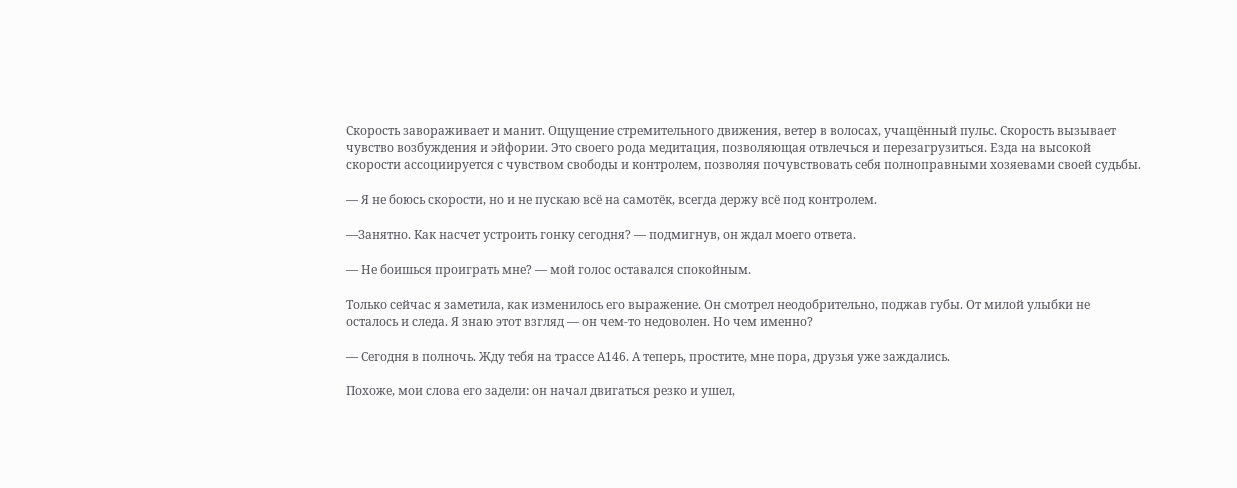Скорость завораживает и манит. Ощущение стремительного движения, ветер в волосах, учащённый пульс. Скорость вызывает чувство возбуждения и эйфории. Это своего рода медитация, позволяющая отвлечься и перезагрузиться. Езда на высокой скорости ассоциируется с чувством свободы и контролем, позволяя почувствовать себя полноправными хозяевами своей судьбы.

— Я не боюсь скорости, но и не пускаю всё на самотёк, всегда держу всё под контролем.

—Занятно. Как насчет устроить гонку сегодня? — подмигнув, он ждал моего ответа.

— Не боишься проиграть мне? — мой голос оставался спокойным.

Только сейчас я заметила, как изменилось его выражение. Он смотрел неодобрительно, поджав губы. От милой улыбки не осталось и следа. Я знаю этот взгляд — он чем-то недоволен. Но чем именно?

— Сегодня в полночь. Жду тебя на трассе А146. А теперь, простите, мне пора, друзья уже заждались.

Похоже, мои слова его задели: он начал двигаться резко и ушел,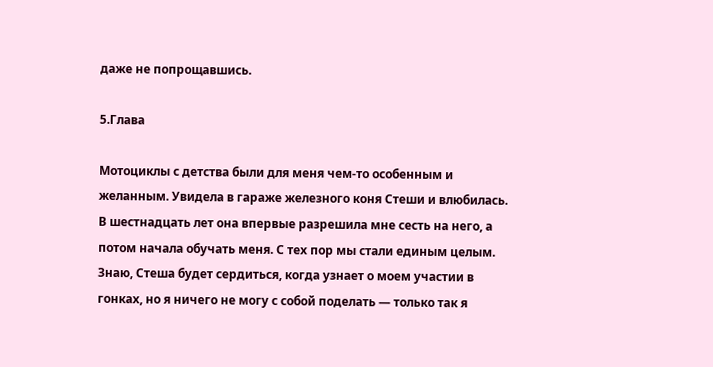даже не попрощавшись.

5.Глава

Мотоциклы с детства были для меня чем-то особенным и желанным. Увидела в гараже железного коня Стеши и влюбилась. В шестнадцать лет она впервые разрешила мне сесть на него, а потом начала обучать меня. С тех пор мы стали единым целым. Знаю, Стеша будет сердиться, когда узнает о моем участии в гонках, но я ничего не могу с собой поделать — только так я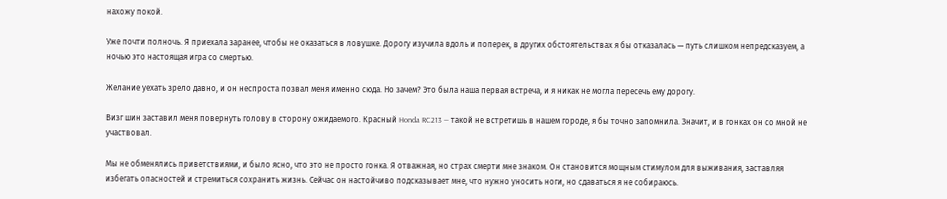нахожу покой.

Уже почти полночь. Я приехала заранее, чтобы не оказаться в ловушке. Дорогу изучила вдоль и поперек, в других обстоятельствах я бы отказалась — путь слишком непредсказуем, а ночью это настоящая игра со смертью.

Желание уехать зрело давно, и он неспроста позвал меня именно сюда. Но зачем? Это была наша первая встреча, и я никак не могла пересечь ему дорогу.

Визг шин заставил меня повернуть голову в сторону ожидаемого. Красный Honda RC213 — такой не встретишь в нашем городе, я бы точно запомнила. Значит, и в гонках он со мной не участвовал.

Мы не обменялись приветствиями, и было ясно, что это не просто гонка. Я отважная, но страх смерти мне знаком. Он становится мощным стимулом для выживания, заставляя избегать опасностей и стремиться сохранить жизнь. Сейчас он настойчиво подсказывает мне, что нужно уносить ноги, но сдаваться я не собираюсь.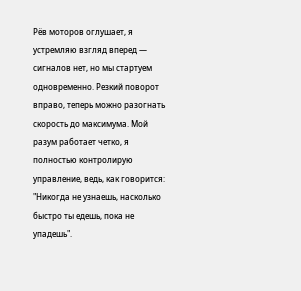Рёв моторов оглушает, я устремляю взгляд вперед — сигналов нет, но мы стартуем одновременно. Резкий поворот вправо, теперь можно разогнать скорость до максимума. Мой разум работает четко, я полностью контролирую управление, ведь, как говорится: "Никогда не узнаешь, насколько быстро ты едешь, пока не упадешь".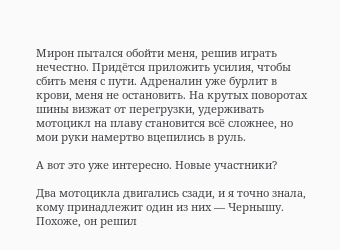Мирон пытался обойти меня, решив играть нечестно. Придётся приложить усилия, чтобы сбить меня с пути. Адреналин уже бурлит в крови, меня не остановить. На крутых поворотах шины визжат от перегрузки, удерживать мотоцикл на плаву становится всё сложнее, но мои руки намертво вцепились в руль.

А вот это уже интересно. Новые участники?

Два мотоцикла двигались сзади, и я точно знала, кому принадлежит один из них — Чернышу. Похоже, он решил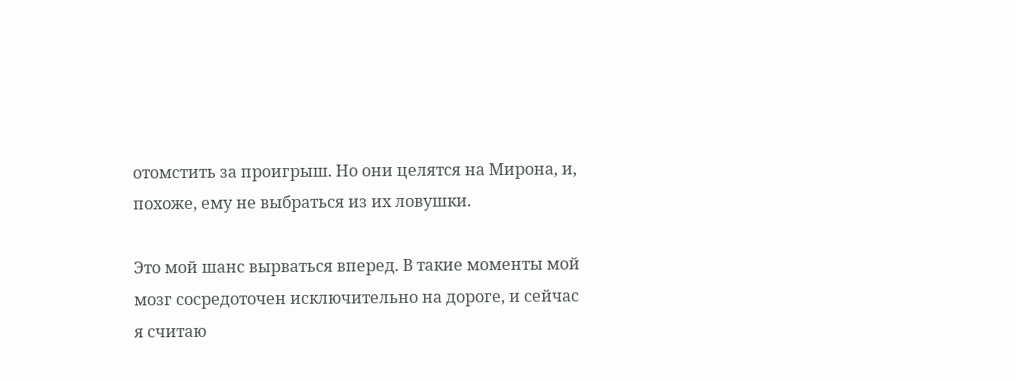отомстить за проигрыш. Но они целятся на Мирона, и, похоже, ему не выбраться из их ловушки.

Это мой шанс вырваться вперед. В такие моменты мой мозг сосредоточен исключительно на дороге, и сейчас я считаю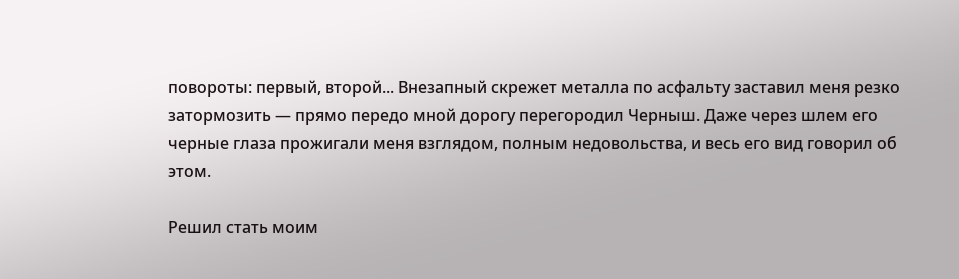повороты: первый, второй... Внезапный скрежет металла по асфальту заставил меня резко затормозить — прямо передо мной дорогу перегородил Черныш. Даже через шлем его черные глаза прожигали меня взглядом, полным недовольства, и весь его вид говорил об этом.

Решил стать моим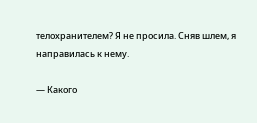телохранителем? Я не просила. Сняв шлем, я направилась к нему.

— Какого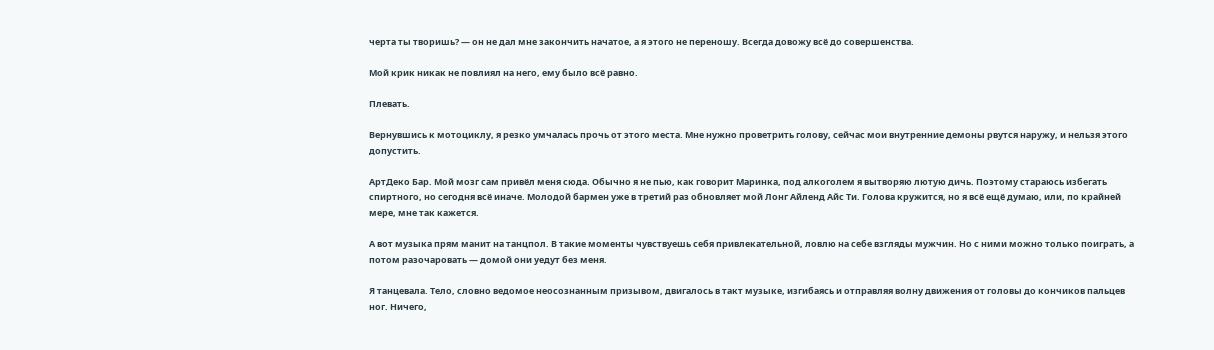черта ты творишь? — он не дал мне закончить начатое, а я этого не переношу. Всегда довожу всё до совершенства.

Мой крик никак не повлиял на него, ему было всё равно.

Плевать.

Вернувшись к мотоциклу, я резко умчалась прочь от этого места. Мне нужно проветрить голову, сейчас мои внутренние демоны рвутся наружу, и нельзя этого допустить.

АртДеко Бар. Мой мозг сам привёл меня сюда. Обычно я не пью, как говорит Маринка, под алкоголем я вытворяю лютую дичь. Поэтому стараюсь избегать спиртного, но сегодня всё иначе. Молодой бармен уже в третий раз обновляет мой Лонг Айленд Айс Ти. Голова кружится, но я всё ещё думаю, или, по крайней мере, мне так кажется.

А вот музыка прям манит на танцпол. В такие моменты чувствуешь себя привлекательной, ловлю на себе взгляды мужчин. Но с ними можно только поиграть, а потом разочаровать — домой они уедут без меня.

Я танцевала. Тело, словно ведомое неосознанным призывом, двигалось в такт музыке, изгибаясь и отправляя волну движения от головы до кончиков пальцев ног. Ничего,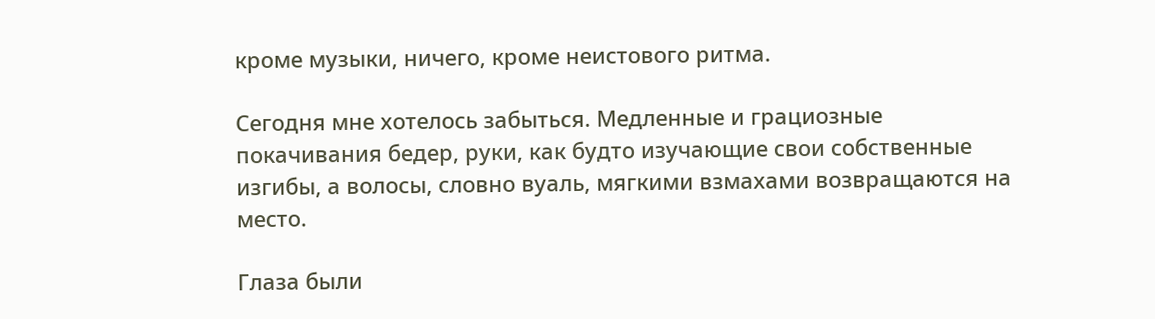кроме музыки, ничего, кроме неистового ритма.

Сегодня мне хотелось забыться. Медленные и грациозные покачивания бедер, руки, как будто изучающие свои собственные изгибы, а волосы, словно вуаль, мягкими взмахами возвращаются на место.

Глаза были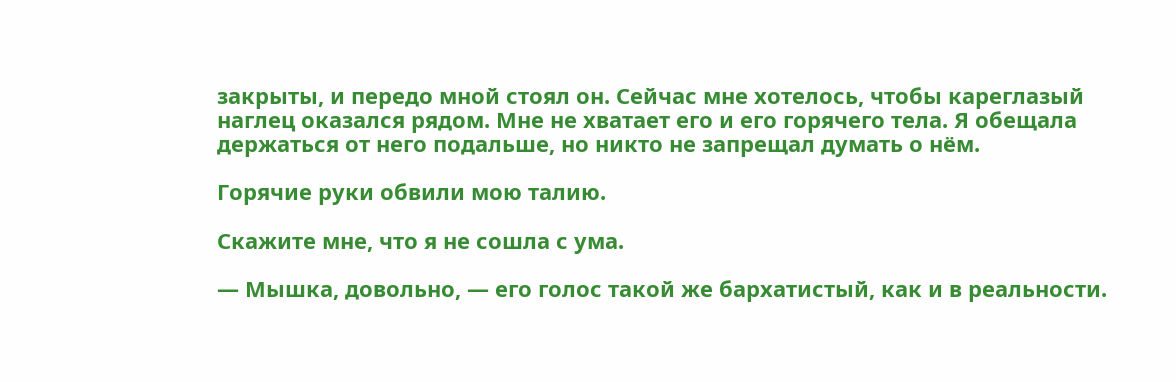закрыты, и передо мной стоял он. Сейчас мне хотелось, чтобы кареглазый наглец оказался рядом. Мне не хватает его и его горячего тела. Я обещала держаться от него подальше, но никто не запрещал думать о нём.

Горячие руки обвили мою талию.

Скажите мне, что я не сошла с ума.

— Мышка, довольно, — его голос такой же бархатистый, как и в реальности.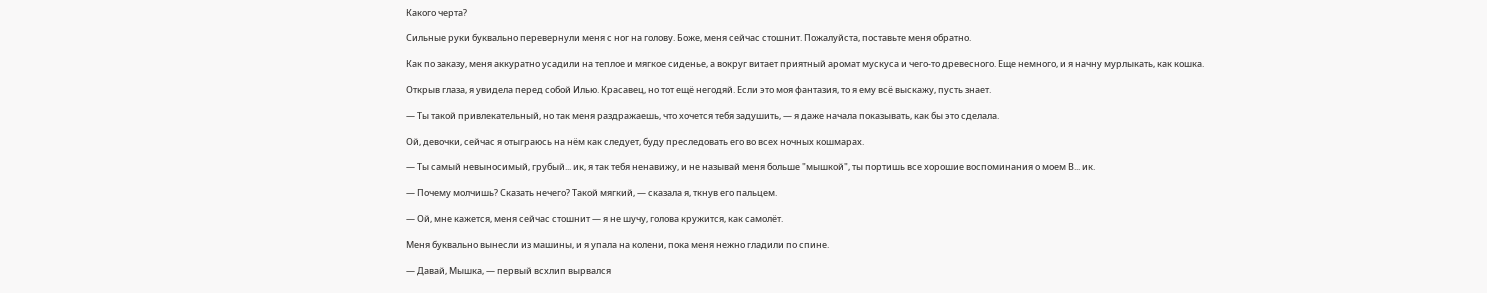Какого черта?

Сильные руки буквально перевернули меня с ног на голову. Боже, меня сейчас стошнит. Пожалуйста, поставьте меня обратно.

Как по заказу, меня аккуратно усадили на теплое и мягкое сиденье, а вокруг витает приятный аромат мускуса и чего-то древесного. Еще немного, и я начну мурлыкать, как кошка.

Открыв глаза, я увидела перед собой Илью. Красавец, но тот ещё негодяй. Если это моя фантазия, то я ему всё выскажу, пусть знает.

— Ты такой привлекательный, но так меня раздражаешь, что хочется тебя задушить, — я даже начала показывать, как бы это сделала.

Ой, девочки, сейчас я отыграюсь на нём как следует, буду преследовать его во всех ночных кошмарах.

— Ты самый невыносимый, грубый... ик, я так тебя ненавижу, и не называй меня больше "мышкой", ты портишь все хорошие воспоминания о моем В... ик.

— Почему молчишь? Сказать нечего? Такой мягкий, — сказала я, ткнув его пальцем.

— Ой, мне кажется, меня сейчас стошнит — я не шучу, голова кружится, как самолёт.

Меня буквально вынесли из машины, и я упала на колени, пока меня нежно гладили по спине.

— Давай, Мышка, — первый всхлип вырвался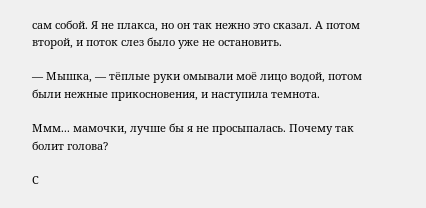сам собой. Я не плакса, но он так нежно это сказал. А потом второй, и поток слез было уже не остановить.

— Мышка, — тёплые руки омывали моё лицо водой, потом были нежные прикосновения, и наступила темнота.

Ммм... мамочки, лучше бы я не просыпалась. Почему так болит голова?

С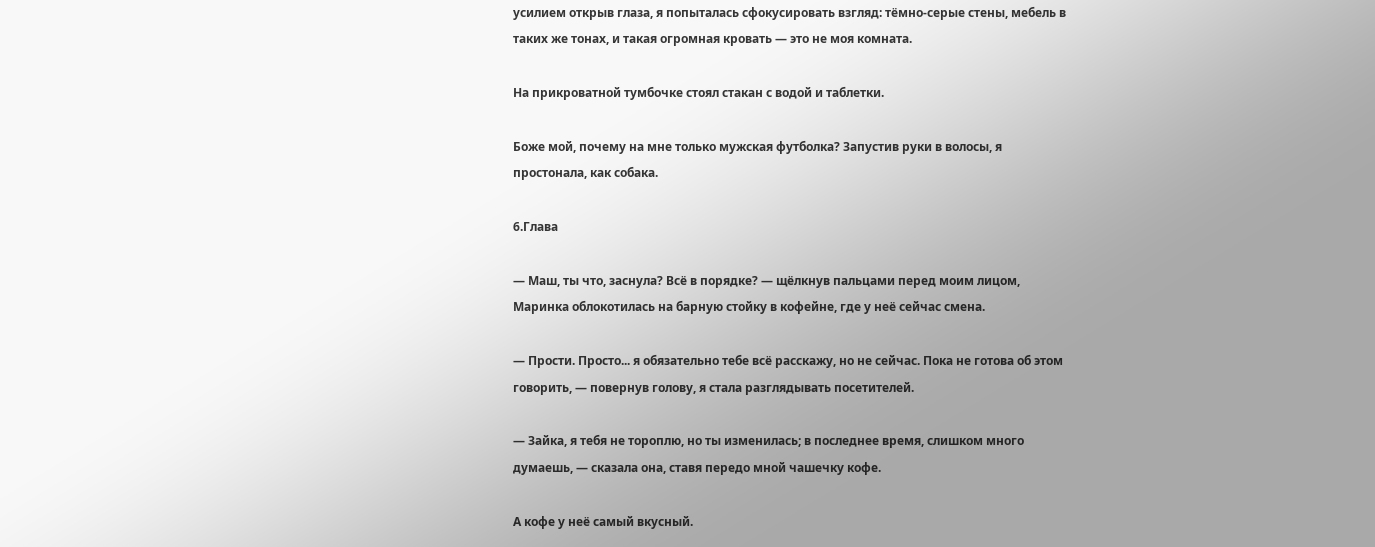усилием открыв глаза, я попыталась сфокусировать взгляд: тёмно-серые стены, мебель в таких же тонах, и такая огромная кровать — это не моя комната.

На прикроватной тумбочке стоял стакан с водой и таблетки.

Боже мой, почему на мне только мужская футболка? Запустив руки в волосы, я простонала, как собака.

6.Глава

— Маш, ты что, заснула? Всё в порядке? — щёлкнув пальцами перед моим лицом, Маринка облокотилась на барную стойку в кофейне, где у неё сейчас смена.

— Прости. Просто... я обязательно тебе всё расскажу, но не сейчас. Пока не готова об этом говорить, — повернув голову, я стала разглядывать посетителей.

— Зайка, я тебя не тороплю, но ты изменилась; в последнее время, слишком много думаешь, — сказала она, ставя передо мной чашечку кофе.

А кофе у неё самый вкусный.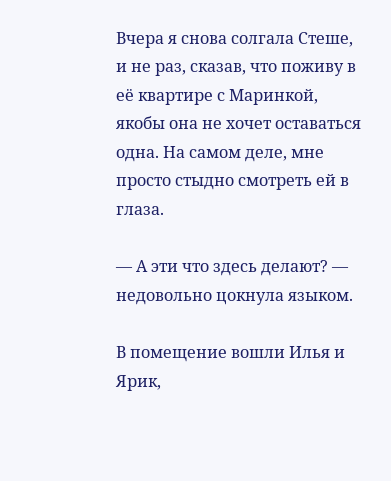Вчера я снова солгала Стеше, и не раз, сказав, что поживу в её квартире с Маринкой, якобы она не хочет оставаться одна. На самом деле, мне просто стыдно смотреть ей в глаза.

— А эти что здесь делают? — недовольно цокнула языком.

В помещение вошли Илья и Ярик,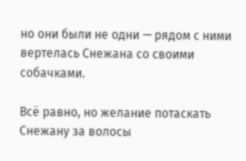но они были не одни — рядом с ними вертелась Снежана со своими собачками.

Всё равно, но желание потаскать Снежану за волосы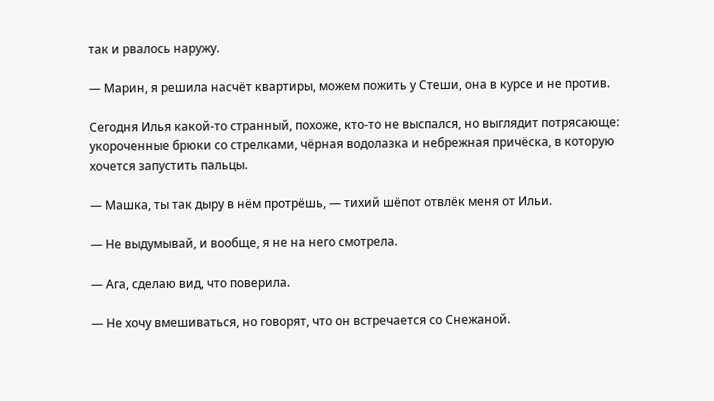так и рвалось наружу.

— Марин, я решила насчёт квартиры, можем пожить у Стеши, она в курсе и не против.

Сегодня Илья какой-то странный, похоже, кто-то не выспался, но выглядит потрясающе: укороченные брюки со стрелками, чёрная водолазка и небрежная причёска, в которую хочется запустить пальцы.

— Машка, ты так дыру в нём протрёшь, — тихий шёпот отвлёк меня от Ильи.

— Не выдумывай, и вообще, я не на него смотрела.

— Ага, сделаю вид, что поверила.

— Не хочу вмешиваться, но говорят, что он встречается со Снежаной.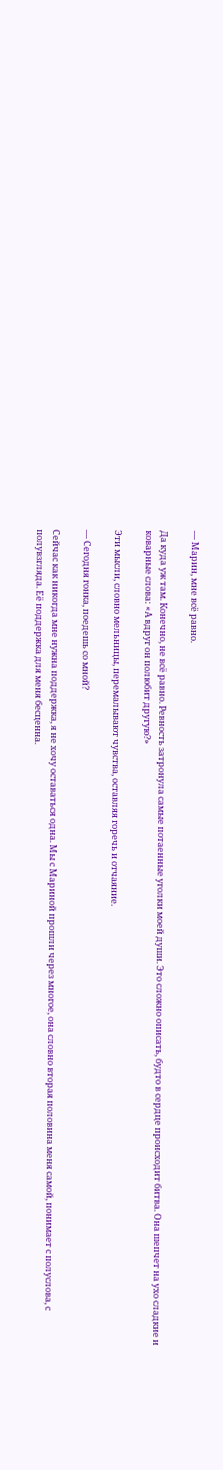— Марин, мне всё равно.

Да куда уж там. Конечно, не всё равно. Ревность затронула самые потаенные уголки моей души. Это сложно описать, будто в сердце происходит битва. Она шепчет на ухо сладкие и коварные слова: «А вдруг он полюбит другую?»

Эти мысли, словно мельницы, перемалывают чувства, оставляя горечь и отчаяние.

— Сегодня гонка, поедешь со мной?

Сейчас как никогда мне нужна поддержка, я не хочу оставаться одна. Мы с Мариной прошли через многое, она словно вторая половина меня самой, понимает с полуслова, с полувзгляда. Её поддержка для меня бесценна.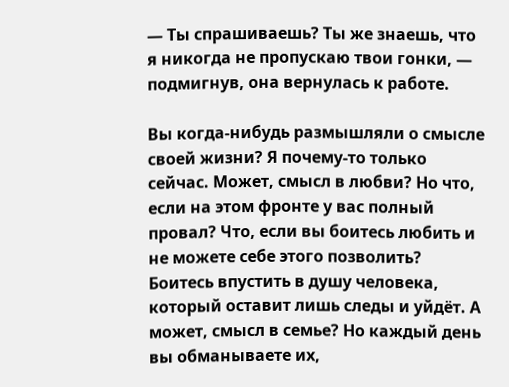— Ты спрашиваешь? Ты же знаешь, что я никогда не пропускаю твои гонки, — подмигнув, она вернулась к работе.

Вы когда-нибудь размышляли о смысле своей жизни? Я почему-то только сейчас. Может, смысл в любви? Но что, если на этом фронте у вас полный провал? Что, если вы боитесь любить и не можете себе этого позволить? Боитесь впустить в душу человека, который оставит лишь следы и уйдёт. А может, смысл в семье? Но каждый день вы обманываете их,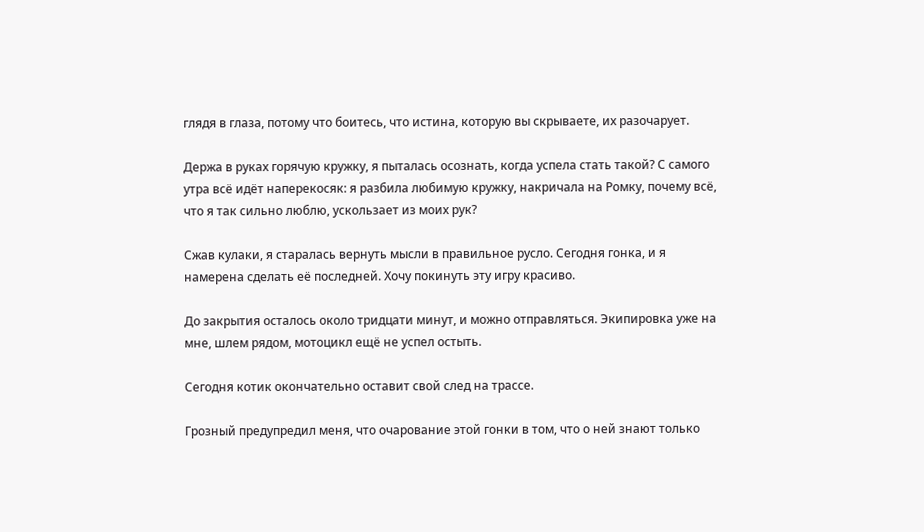глядя в глаза, потому что боитесь, что истина, которую вы скрываете, их разочарует.

Держа в руках горячую кружку, я пыталась осознать, когда успела стать такой? С самого утра всё идёт наперекосяк: я разбила любимую кружку, накричала на Ромку, почему всё, что я так сильно люблю, ускользает из моих рук?

Сжав кулаки, я старалась вернуть мысли в правильное русло. Сегодня гонка, и я намерена сделать её последней. Хочу покинуть эту игру красиво.

До закрытия осталось около тридцати минут, и можно отправляться. Экипировка уже на мне, шлем рядом, мотоцикл ещё не успел остыть.

Сегодня котик окончательно оставит свой след на трассе.

Грозный предупредил меня, что очарование этой гонки в том, что о ней знают только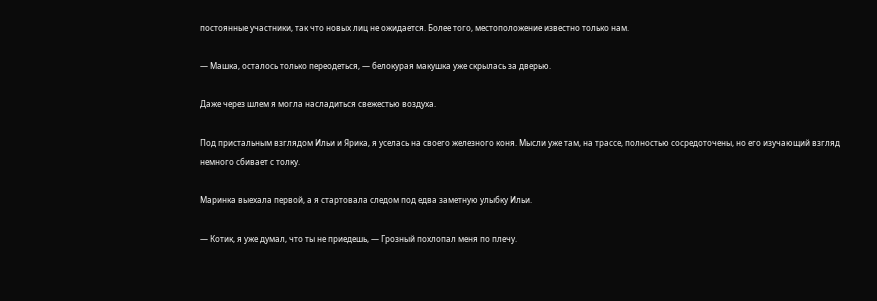постоянные участники, так что новых лиц не ожидается. Более того, местоположение известно только нам.

— Машка, осталось только переодеться, — белокурая макушка уже скрылась за дверью.

Даже через шлем я могла насладиться свежестью воздуха.

Под пристальным взглядом Ильи и Ярика, я уселась на своего железного коня. Мысли уже там, на трассе, полностью сосредоточены, но его изучающий взгляд немного сбивает с толку.

Маринка выехала первой, а я стартовала следом под едва заметную улыбку Ильи.

— Котик, я уже думал, что ты не приедешь, — Грозный похлопал меня по плечу.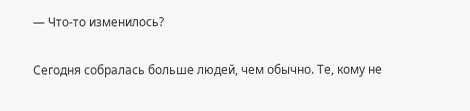— Что-то изменилось?

Сегодня собралась больше людей, чем обычно. Те, кому не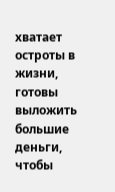хватает остроты в жизни, готовы выложить большие деньги, чтобы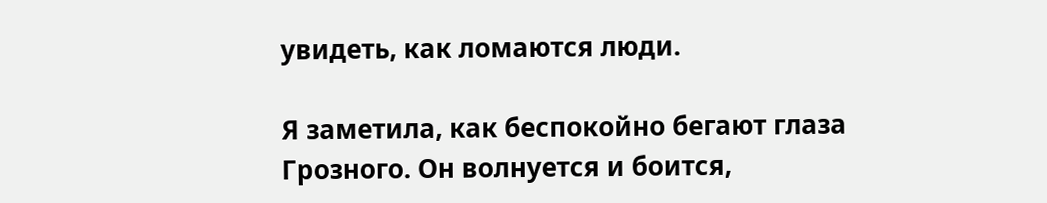увидеть, как ломаются люди.

Я заметила, как беспокойно бегают глаза Грозного. Он волнуется и боится,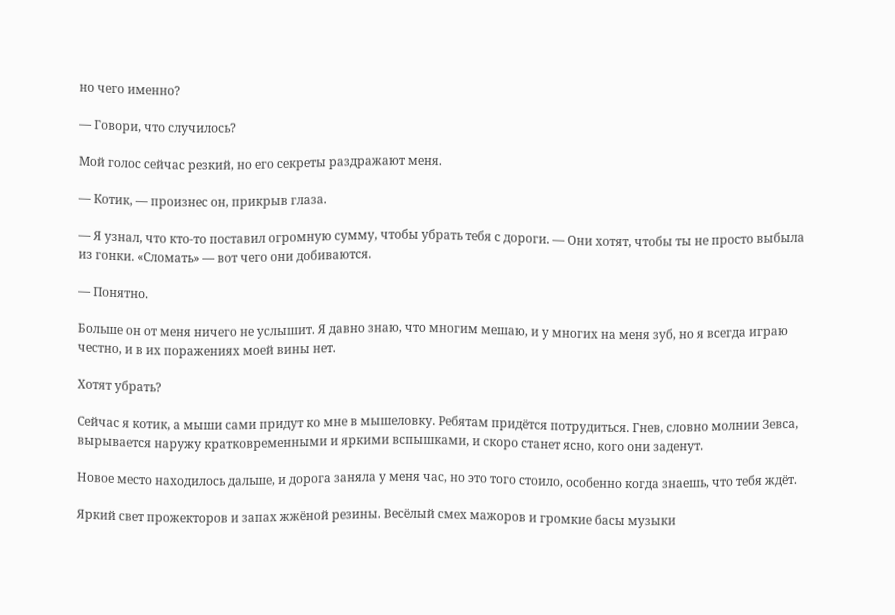но чего именно?

— Говори, что случилось?

Мой голос сейчас резкий, но его секреты раздражают меня.

— Котик, — произнес он, прикрыв глаза.

— Я узнал, что кто-то поставил огромную сумму, чтобы убрать тебя с дороги. — Они хотят, чтобы ты не просто выбыла из гонки. «Сломать» — вот чего они добиваются.

— Понятно.

Больше он от меня ничего не услышит. Я давно знаю, что многим мешаю, и у многих на меня зуб, но я всегда играю честно, и в их поражениях моей вины нет.

Хотят убрать?

Сейчас я котик, а мыши сами придут ко мне в мышеловку. Ребятам придётся потрудиться. Гнев, словно молнии Зевса, вырывается наружу кратковременными и яркими вспышками, и скоро станет ясно, кого они заденут.

Новое место находилось дальше, и дорога заняла у меня час, но это того стоило, особенно когда знаешь, что тебя ждёт.

Яркий свет прожекторов и запах жжёной резины. Весёлый смех мажоров и громкие басы музыки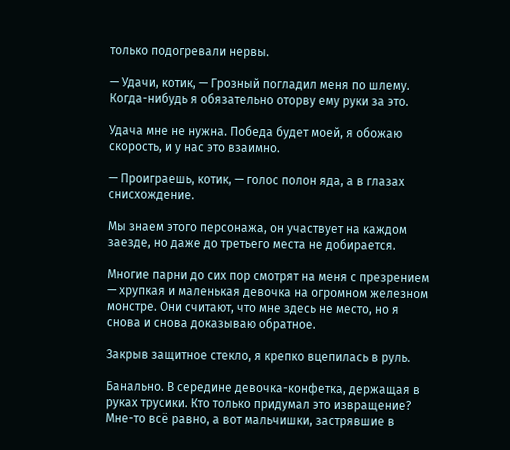только подогревали нервы.

— Удачи, котик, — Грозный погладил меня по шлему. Когда-нибудь я обязательно оторву ему руки за это.

Удача мне не нужна. Победа будет моей, я обожаю скорость, и у нас это взаимно.

— Проиграешь, котик, — голос полон яда, а в глазах снисхождение.

Мы знаем этого персонажа, он участвует на каждом заезде, но даже до третьего места не добирается.

Многие парни до сих пор смотрят на меня с презрением — хрупкая и маленькая девочка на огромном железном монстре. Они считают, что мне здесь не место, но я снова и снова доказываю обратное.

Закрыв защитное стекло, я крепко вцепилась в руль.

Банально. В середине девочка-конфетка, держащая в руках трусики. Кто только придумал это извращение? Мне-то всё равно, а вот мальчишки, застрявшие в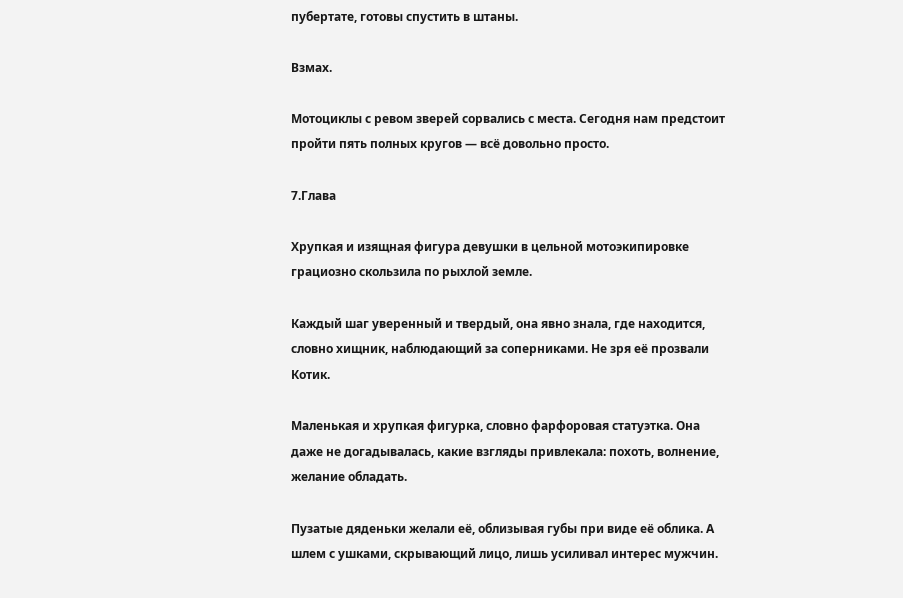пубертате, готовы спустить в штаны.

Взмах.

Мотоциклы с ревом зверей сорвались с места. Сегодня нам предстоит пройти пять полных кругов — всё довольно просто.

7.Глава

Хрупкая и изящная фигура девушки в цельной мотоэкипировке грациозно скользила по рыхлой земле.

Каждый шаг уверенный и твердый, она явно знала, где находится, словно хищник, наблюдающий за соперниками. Не зря её прозвали Котик.

Маленькая и хрупкая фигурка, словно фарфоровая статуэтка. Она даже не догадывалась, какие взгляды привлекала: похоть, волнение, желание обладать.

Пузатые дяденьки желали её, облизывая губы при виде её облика. А шлем с ушками, скрывающий лицо, лишь усиливал интерес мужчин.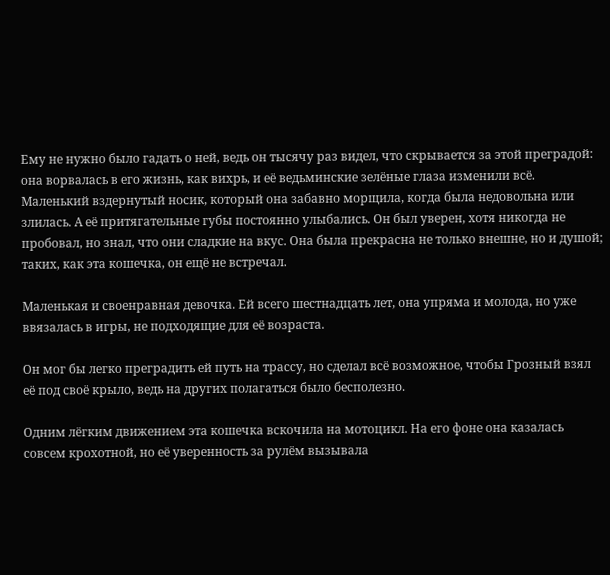Ему не нужно было гадать о ней, ведь он тысячу раз видел, что скрывается за этой преградой: она ворвалась в его жизнь, как вихрь, и её ведьминские зелёные глаза изменили всё. Маленький вздернутый носик, который она забавно морщила, когда была недовольна или злилась. А её притягательные губы постоянно улыбались. Он был уверен, хотя никогда не пробовал, но знал, что они сладкие на вкус. Она была прекрасна не только внешне, но и душой; таких, как эта кошечка, он ещё не встречал.

Маленькая и своенравная девочка. Ей всего шестнадцать лет, она упряма и молода, но уже ввязалась в игры, не подходящие для её возраста.

Он мог бы легко преградить ей путь на трассу, но сделал всё возможное, чтобы Грозный взял её под своё крыло, ведь на других полагаться было бесполезно.

Одним лёгким движением эта кошечка вскочила на мотоцикл. На его фоне она казалась совсем крохотной, но её уверенность за рулём вызывала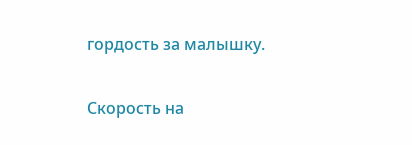гордость за малышку.

Скорость на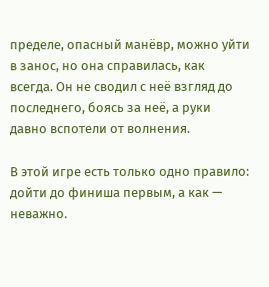пределе, опасный манёвр, можно уйти в занос, но она справилась, как всегда. Он не сводил с неё взгляд до последнего, боясь за неё, а руки давно вспотели от волнения.

В этой игре есть только одно правило: дойти до финиша первым, а как — неважно.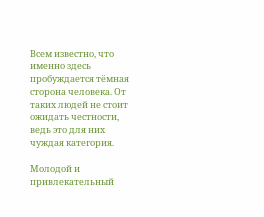Всем известно, что именно здесь пробуждается тёмная сторона человека. От таких людей не стоит ожидать честности, ведь это для них чуждая категория.

Молодой и привлекательный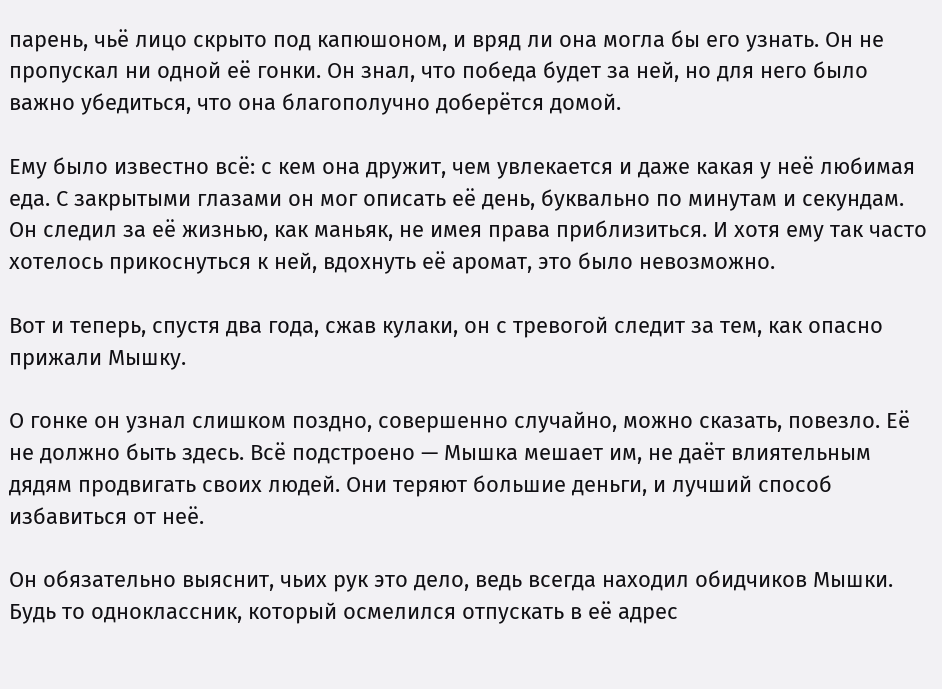парень, чьё лицо скрыто под капюшоном, и вряд ли она могла бы его узнать. Он не пропускал ни одной её гонки. Он знал, что победа будет за ней, но для него было важно убедиться, что она благополучно доберётся домой.

Ему было известно всё: с кем она дружит, чем увлекается и даже какая у неё любимая еда. С закрытыми глазами он мог описать её день, буквально по минутам и секундам. Он следил за её жизнью, как маньяк, не имея права приблизиться. И хотя ему так часто хотелось прикоснуться к ней, вдохнуть её аромат, это было невозможно.

Вот и теперь, спустя два года, сжав кулаки, он с тревогой следит за тем, как опасно прижали Мышку.

О гонке он узнал слишком поздно, совершенно случайно, можно сказать, повезло. Её не должно быть здесь. Всё подстроено — Мышка мешает им, не даёт влиятельным дядям продвигать своих людей. Они теряют большие деньги, и лучший способ избавиться от неё.

Он обязательно выяснит, чьих рук это дело, ведь всегда находил обидчиков Мышки. Будь то одноклассник, который осмелился отпускать в её адрес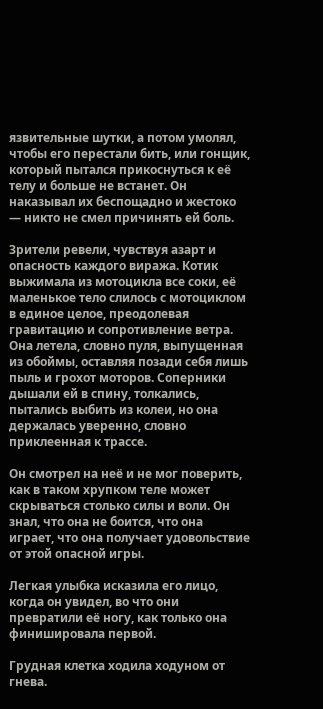язвительные шутки, а потом умолял, чтобы его перестали бить, или гонщик, который пытался прикоснуться к её телу и больше не встанет. Он наказывал их беспощадно и жестоко — никто не смел причинять ей боль.

Зрители ревели, чувствуя азарт и опасность каждого виража. Котик выжимала из мотоцикла все соки, её маленькое тело слилось с мотоциклом в единое целое, преодолевая гравитацию и сопротивление ветра. Она летела, словно пуля, выпущенная из обоймы, оставляя позади себя лишь пыль и грохот моторов. Соперники дышали ей в спину, толкались, пытались выбить из колеи, но она держалась уверенно, словно приклеенная к трассе.

Он смотрел на неё и не мог поверить, как в таком хрупком теле может скрываться столько силы и воли. Он знал, что она не боится, что она играет, что она получает удовольствие от этой опасной игры.

Легкая улыбка исказила его лицо, когда он увидел, во что они превратили её ногу, как только она финишировала первой.

Грудная клетка ходила ходуном от гнева.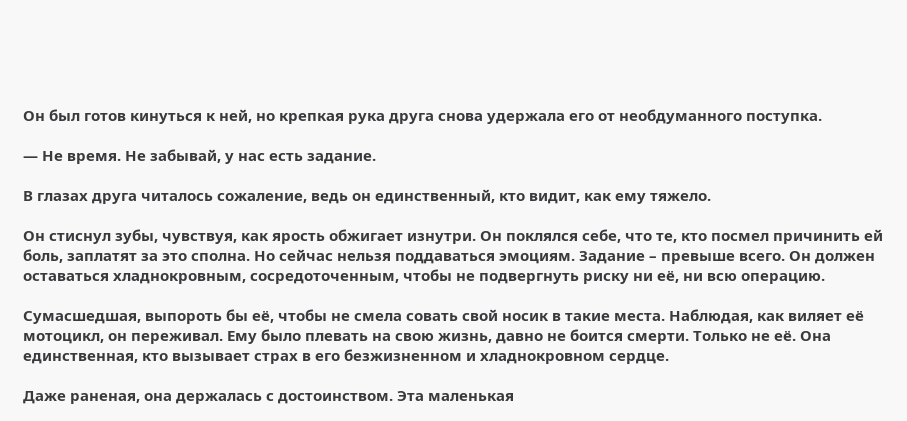Он был готов кинуться к ней, но крепкая рука друга снова удержала его от необдуманного поступка.

— Не время. Не забывай, у нас есть задание.

В глазах друга читалось сожаление, ведь он единственный, кто видит, как ему тяжело.

Он стиснул зубы, чувствуя, как ярость обжигает изнутри. Он поклялся себе, что те, кто посмел причинить ей боль, заплатят за это сполна. Но сейчас нельзя поддаваться эмоциям. Задание – превыше всего. Он должен оставаться хладнокровным, сосредоточенным, чтобы не подвергнуть риску ни её, ни всю операцию.

Сумасшедшая, выпороть бы её, чтобы не смела совать свой носик в такие места. Наблюдая, как виляет её мотоцикл, он переживал. Ему было плевать на свою жизнь, давно не боится смерти. Только не её. Она единственная, кто вызывает страх в его безжизненном и хладнокровном сердце.

Даже раненая, она держалась с достоинством. Эта маленькая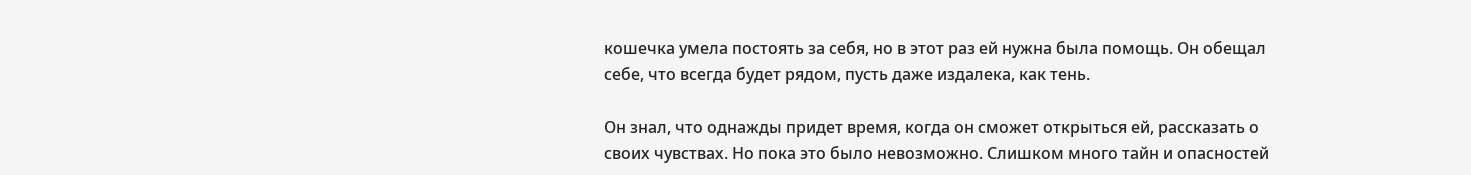кошечка умела постоять за себя, но в этот раз ей нужна была помощь. Он обещал себе, что всегда будет рядом, пусть даже издалека, как тень.

Он знал, что однажды придет время, когда он сможет открыться ей, рассказать о своих чувствах. Но пока это было невозможно. Слишком много тайн и опасностей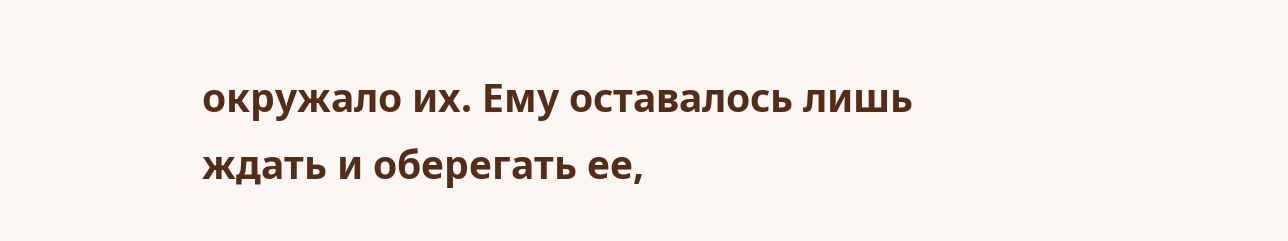окружало их. Ему оставалось лишь ждать и оберегать ее,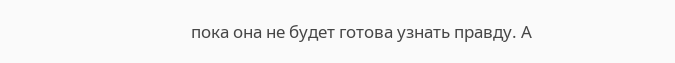пока она не будет готова узнать правду. А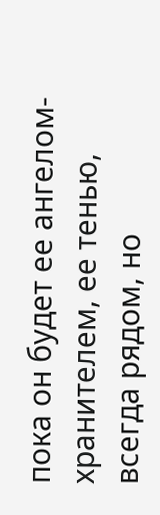пока он будет ее ангелом-хранителем, ее тенью, всегда рядом, но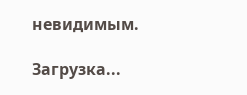невидимым.

Загрузка...